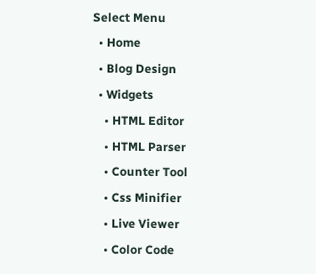Select Menu
  • Home
  • Blog Design
  • Widgets
    • HTML Editor
    • HTML Parser
    • Counter Tool
    • Css Minifier
    • Live Viewer
    • Color Code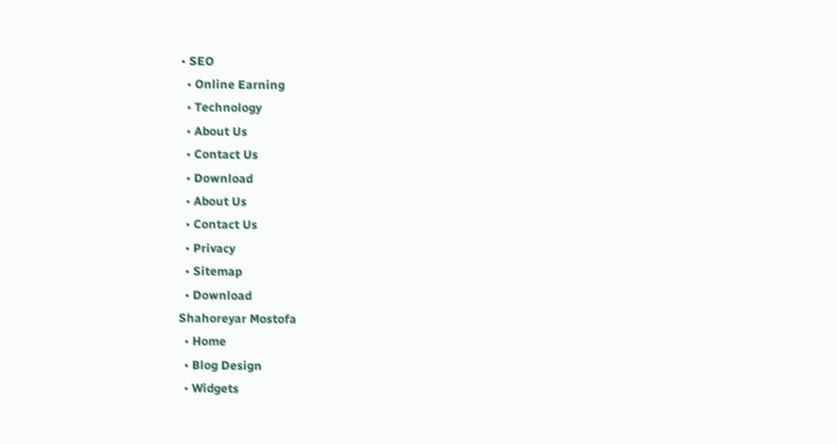• SEO
  • Online Earning
  • Technology
  • About Us
  • Contact Us
  • Download
  • About Us
  • Contact Us
  • Privacy
  • Sitemap
  • Download
Shahoreyar Mostofa
  • Home
  • Blog Design
  • Widgets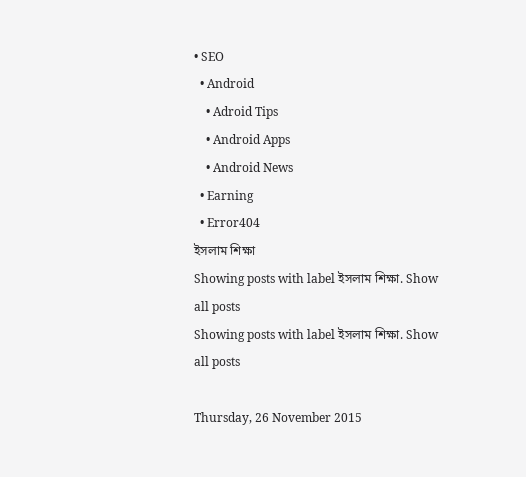• SEO
  • Android
    • Adroid Tips
    • Android Apps
    • Android News
  • Earning
  • Error404
ইসলাম শিক্ষা
Showing posts with label ইসলাম শিক্ষা. Show all posts
Showing posts with label ইসলাম শিক্ষা. Show all posts

Thursday, 26 November 2015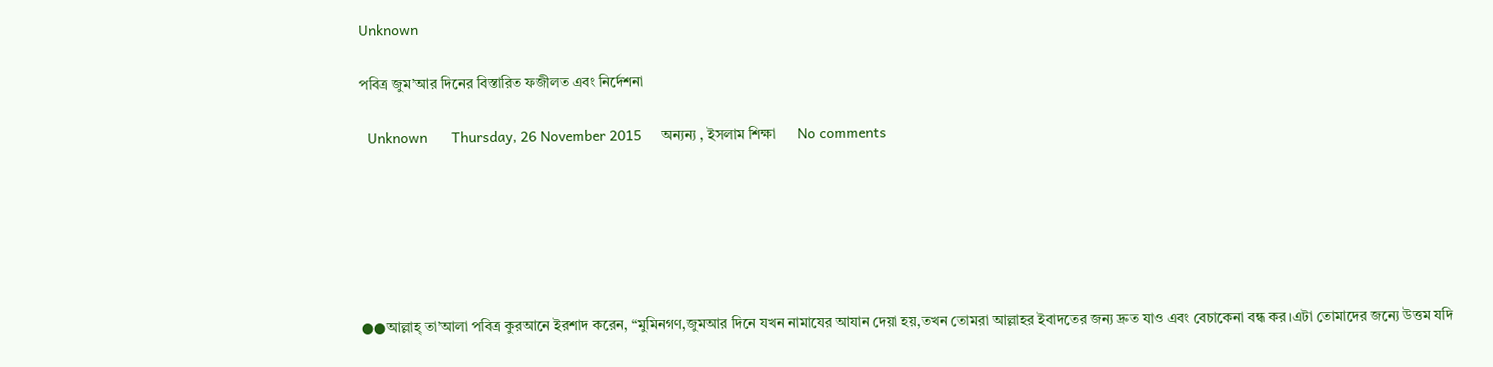Unknown

পবিত্র জুম’আর দিনের বিস্তারিত ফজীলত এবং নির্দেশনা

  Unknown      Thursday, 26 November 2015     অন্যন্য , ইসলাম শিক্ষা      No comments






●●আল্লাহ্ তা’আলা পবিত্র কুরআনে ইরশাদ করেন, “মুমিনগণ,জুমআর দিনে যখন নামাযের আযান দেয়া হয়,তখন তোমরা আল্লাহর ইবাদতের জন্য দ্রুত যাও এবং বেচাকেনা বন্ধ কর।এটা তোমাদের জন্যে উত্তম যদি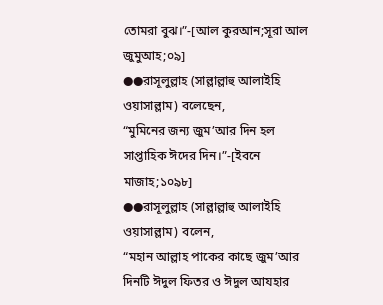তোমরা বুঝ।”-[আল কুরআন;সূরা আল জুমুআহ;০৯]
●●রাসূলুল্লাহ (সাল্লাল্লাহু আলাইহি ওয়াসাল্লাম) বলেছেন,
“মুমিনের জন্য জুম’আর দিন হল সাপ্তাহিক ঈদের দিন।”-[ইবনে মাজাহ;১০৯৮]
●●রাসূলুল্লাহ (সাল্লাল্লাহু আলাইহি ওয়াসাল্লাম) বলেন,
“মহান আল্লাহ পাকের কাছে জুম’আর দিনটি ঈদুল ফিতর ও ঈদুল আযহার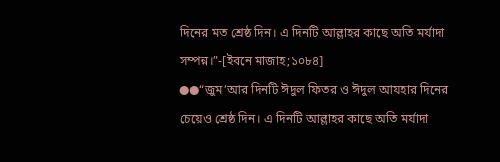দিনের মত শ্রেষ্ঠ দিন। এ দিনটি আল্লাহর কাছে অতি মর্যাদা সম্পন্ন।”-[ইবনে মাজাহ;১০৮৪]
●●“জুম’আর দিনটি ঈদুল ফিতর ও ঈদুল আযহার দিনের চেয়েও শ্রেষ্ঠ দিন। এ দিনটি আল্লাহর কাছে অতি মর্যাদা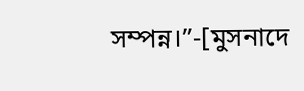সম্পন্ন।”-[মুসনাদে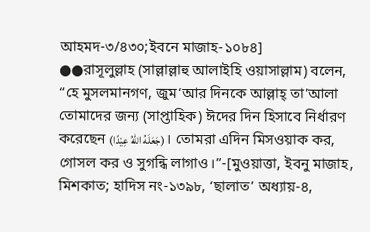আহমদ-৩/৪৩০;ইবনে মাজাহ-১০৮৪]
●●রাসূলুল্লাহ (সাল্লাল্লাহু আলাইহি ওয়াসাল্লাম) বলেন,
“হে মুসলমানগণ, জুম‘আর দিনকে আল্লাহ্ তা’আলা তোমাদের জন্য (সাপ্তাহিক) ঈদের দিন হিসাবে নির্ধারণ করেছেন (جَعَلَهُ اللهُ عِيْدًا)। তোমরা এদিন মিসওয়াক কর, গোসল কর ও সুগন্ধি লাগাও।”-[মুওয়াত্তা, ইবনু মাজাহ, মিশকাত; হাদিস নং-১৩৯৮, ‘ছালাত’ অধ্যায়-৪,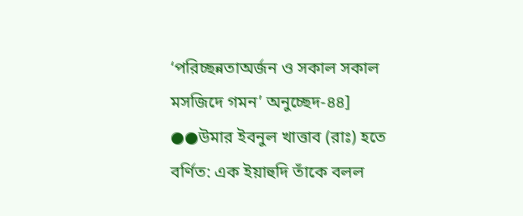‘পরিচ্ছন্নতাঅর্জন ও সকাল সকাল মসজিদে গমন’ অনুচ্ছেদ-৪৪]
●●উমার ইবনুল খাত্তাব (রাঃ) হতে বর্ণিত: এক ইয়াহুদি তাঁকে বলল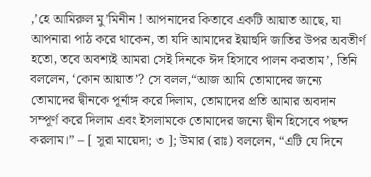,’হে আমিরুল মু’মিনীন ! আপনাদের কিতাবে একটি আয়াত আছে, যা আপনারা পাঠ করে থাকেন, তা যদি আমাদের ইয়াহুদি জাতির উপর অবতীর্ণ হতো, তবে অবশ্যই আমরা সেই দিনকে ঈদ হিসাবে পালন করতাম’, তিনি বললেন, ‘কোন আয়াত’? সে বলল,“আজ আমি তোমাদের জন্যে তোমাদের দ্বীনকে পূর্নাঙ্গ করে দিলাম, তোমাদের প্রতি আমার অবদান সম্পূর্ণ করে দিলাম এবং ইসলামকে তোমাদের জন্যে দ্বীন হিসেবে পছন্দ করলাম।” – [ সূরা মায়েদা; ৩ ]; উমার (রাঃ) বললেন, “এটি যে দিনে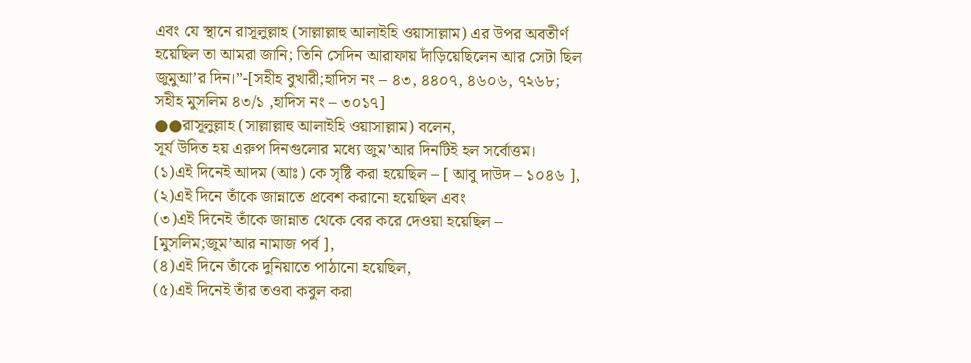এবং যে স্থানে রাসূলুল্লাহ (সাল্লাল্লাহু আলাইহি ওয়াসাল্লাম) এর উপর অবতীর্ণ হয়েছিল তা আমরা জানি; তিনি সেদিন আরাফায় দাঁড়িয়েছিলেন আর সেটা ছিল জুমুআ’র দিন।”-[সহীহ বুখারী;হাদিস নং – ৪৩, ৪৪০৭, ৪৬০৬, ৭২৬৮; সহীহ মুসলিম ৪৩/১ ,হাদিস নং – ৩০১৭]
●●রাসূলুল্লাহ (সাল্লাল্লাহু আলাইহি ওয়াসাল্লাম) বলেন,
সূর্য উদিত হয় এরুপ দিনগুলোর মধ্যে জুম’আর দিনটিই হল সর্বোত্তম।
(১)এই দিনেই আদম (আঃ) কে সৃষ্টি করা হয়েছিল – [ আবু দাউদ – ১০৪৬ ],
(২)এই দিনে তাঁকে জান্নাতে প্রবেশ করানো হয়েছিল এবং
(৩)এই দিনেই তাঁকে জান্নাত থেকে বের করে দেওয়া হয়েছিল – [মুসলিম;জুম’আর নামাজ পর্ব ],
(৪)এই দিনে তাঁকে দুনিয়াতে পাঠানো হয়েছিল,
(৫)এই দিনেই তাঁর তওবা কবুল করা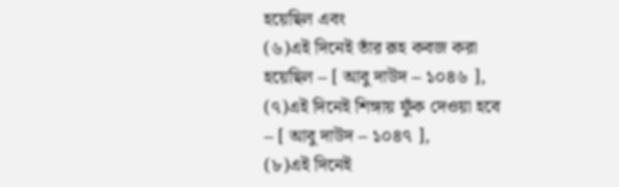হয়েছিল এবং
(৬)এই দিনেই তাঁর রূহ কবজ করা হয়েছিল – [ আবু দাউদ – ১০৪৬ ],
(৭)এই দিনেই শিঙ্গায় ফুঁক দেওয়া হবে – [ আবু দাউদ – ১০৪৭ ],
(৮)এই দিনেই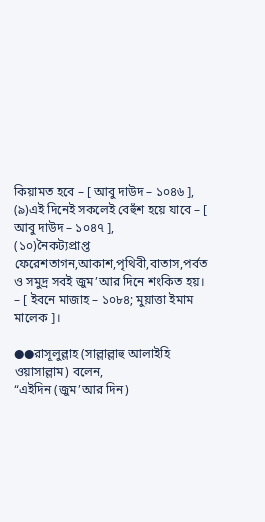কিয়ামত হবে – [ আবু দাউদ – ১০৪৬ ],
(৯)এই দিনেই সকলেই বেহুঁশ হয়ে যাবে – [ আবু দাউদ – ১০৪৭ ],
(১০)নৈকট্যপ্রাপ্ত ফেরেশতাগন,আকাশ,পৃথিবী,বাতাস,পর্বত ও সমুদ্র সবই জুম’আর দিনে শংকিত হয়। – [ ইবনে মাজাহ – ১০৮৪; মুয়াত্তা ইমাম মালেক ]।

●●রাসূলুল্লাহ (সাল্লাল্লাহু আলাইহি ওয়াসাল্লাম) বলেন,
“এইদিন (জুম’আর দিন)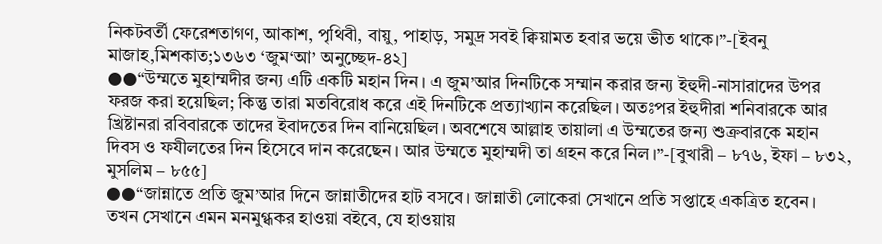নিকটবর্তী ফেরেশতাগণ, আকাশ, পৃথিবী, বায়ু, পাহাড়, সমুদ্র সবই ক্বিয়ামত হবার ভয়ে ভীত থাকে।”-[ইবনু মাজাহ,মিশকাত;১৩৬৩ ‘জুম‘আ’ অনুচ্ছেদ-৪২]
●●“উম্মতে মুহাম্মদীর জন্য এটি একটি মহান দিন। এ জুম’আর দিনটিকে সম্মান করার জন্য ইহুদী-নাসারাদের উপর ফরজ করা হয়েছিল; কিন্তু তারা মতবিরোধ করে এই দিনটিকে প্রত্যাখ্যান করেছিল। অতঃপর ইহুদীরা শনিবারকে আর খ্রিষ্টানরা রবিবারকে তাদের ইবাদতের দিন বানিয়েছিল। অবশেষে আল্লাহ তায়ালা এ উম্মতের জন্য শুক্রবারকে মহান দিবস ও ফযীলতের দিন হিসেবে দান করেছেন। আর উম্মতে মুহাম্মদী তা গ্রহন করে নিল।”-[বুখারী – ৮৭৬, ইফা – ৮৩২, মুসলিম – ৮৫৫]
●●“জান্নাতে প্রতি জুম’আর দিনে জান্নাতীদের হাট বসবে। জান্নাতী লোকেরা সেখানে প্রতি সপ্তাহে একত্রিত হবেন। তখন সেখানে এমন মনমুগ্ধকর হাওয়া বইবে, যে হাওয়ায়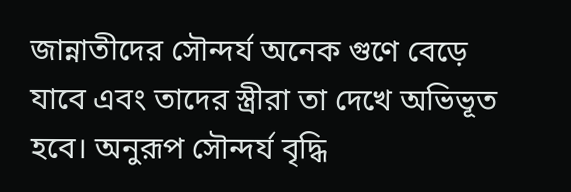জান্নাতীদের সৌন্দর্য অনেক গুণে বেড়ে যাবে এবং তাদের স্ত্রীরা তা দেখে অভিভূত হবে। অনুরূপ সৌন্দর্য বৃদ্ধি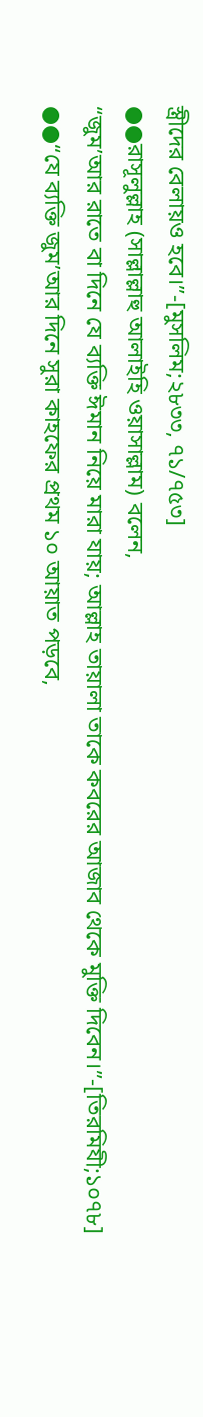স্ত্রীদের বেলায়ও হবে।”-[মুসলিম;২৮৩৩, ৭১/৭৫৩]
●●রাসূলুল্লাহ (সাল্লাল্লাহু আলাইহি ওয়াসাল্লাম) বলেন,
“জুম’আর রাতে বা দিনে যে ব্যক্তি ঈমান নিয়ে মারা যায়; আল্লাহ তায়ালা তাকে কবরের আজাব থেকে মুক্তি দিবেন।”-[তিরমিযী;১০৭৮]
●●“যে ব্যক্তি জুম’আর দিনে সুরা কাহফের প্রথম ১০ আয়াত পড়বে,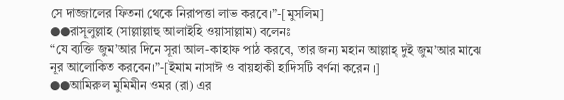সে দাজ্জালের ফিতনা থেকে নিরাপত্তা লাভ করবে।”-[মুসলিম]
●●রাসূলুল্লাহ (সাল্লাল্লাহু আলাইহি ওয়াসাল্লাম) বলেনঃ
“যে ব্যক্তি জুম’আর দিনে সূরা আল-কাহাফ পাঠ করবে, তার জন্য মহান আল্লাহ্ দুই জুম’আর মাঝে নূর আলোকিত করবেন।”-[ইমাম নাসাঈ ও বায়হাকী হাদিসটি বর্ণনা করেন ।]
●●আমিরুল মুমিমীন ওমর (রা) এর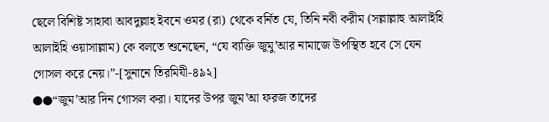ছেলে বিশিষ্ট সাহাবা আবদুল্লাহ ইবনে ওমর (রা) থেকে বর্নিত যে, তিনি নবী করীম (সল্লাল্লাহু আলাইহি আলাইহি ওয়াসাল্লাম) কে বলতে শুনেছেন, “যে ব্যক্তি জুমু’আর নামাজে উপস্থিত হবে সে যেন গোসল করে নেয়।”-[সুনানে তিরমিযী-৪৯২]
●●“জুম’আর দিন গোসল করা। যাদের উপর জুম’আ ফরজ তাদের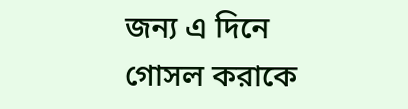জন্য এ দিনে গোসল করাকে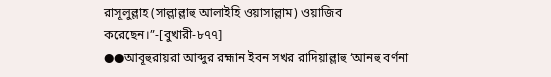রাসূলুল্লাহ (সাল্লাল্লাহু আলাইহি ওয়াসাল্লাম) ওয়াজিব করেছেন।”-[বুখারী-৮৭৭]
●●আবূহুরায়রা আব্দুর রহ্মান ইবন সখর রাদিয়াল্লাহু ‘আনহু বর্ণনা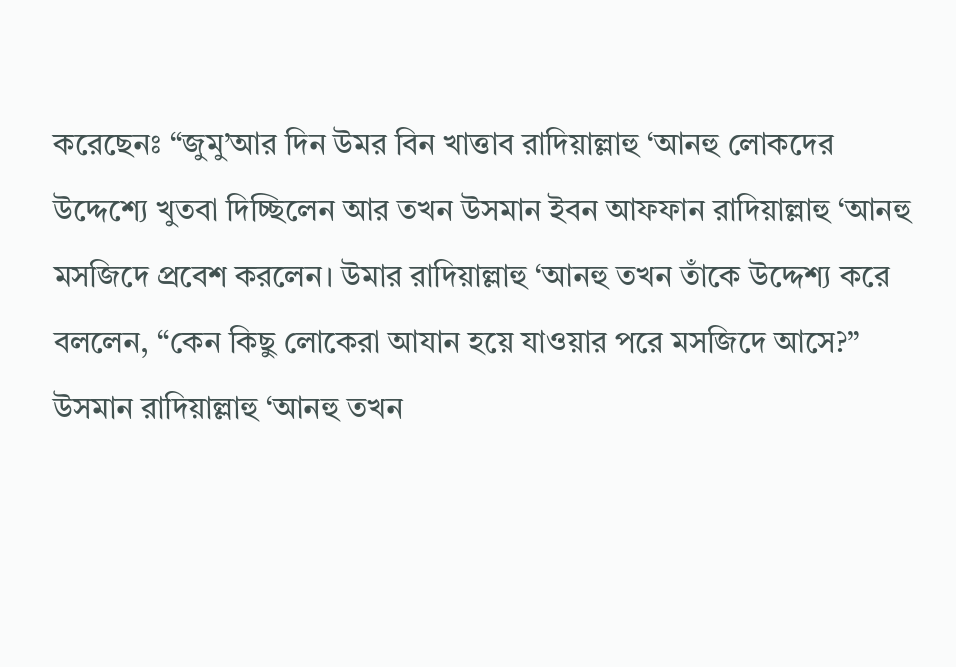করেছেনঃ “জুমু’আর দিন উমর বিন খাত্তাব রাদিয়াল্লাহু ‘আনহু লোকদের উদ্দেশ্যে খুতবা দিচ্ছিলেন আর তখন উসমান ইবন আফফান রাদিয়াল্লাহু ‘আনহু মসজিদে প্রবেশ করলেন। উমার রাদিয়াল্লাহু ‘আনহু তখন তাঁকে উদ্দেশ্য করে বললেন, “কেন কিছু লোকেরা আযান হয়ে যাওয়ার পরে মসজিদে আসে?” উসমান রাদিয়াল্লাহু ‘আনহু তখন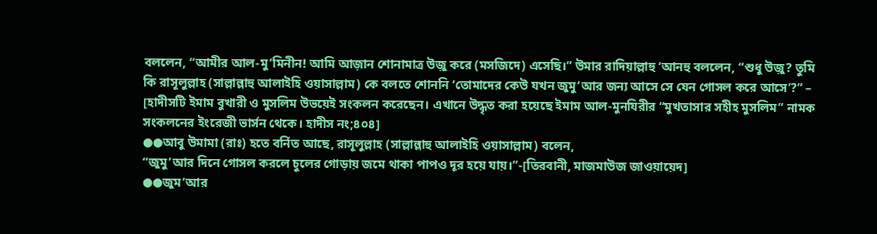বললেন, “আমীর আল-মু’মিনীন! আমি আজ়ান শোনামাত্র উজ়ু করে (মসজিদে) এসেছি।” উমার রাদিয়াল্লাহু ‘আনহু বললেন, “শুধু উজ়ু? তুমি কি রাসূলুল্লাহ (সাল্লাল্লাহু আলাইহি ওয়াসাল্লাম) কে বলতে শোননি ‘তোমাদের কেউ যখন জুমু’আর জন্য আসে সে যেন গোসল করে আসে’?” – [হাদীসটি ইমাম বুখারী ও মুসলিম উভয়েই সংকলন করেছেন। এখানে উদ্ধৃত করা হয়েছে ইমাম আল-মুনযিরীর “মুখতাসার সহীহ মুসলিম” নামক সংকলনের ইংরেজী ভার্সন থেকে। হাদীস নং;৪০৪]
●●আবু উমামা (রাঃ) হতে বর্নিত আছে, রাসূলুল্লাহ (সাল্লাল্লাহু আলাইহি ওয়াসাল্লাম) বলেন,
“জুমু’আর দিনে গোসল করলে চুলের গোড়ায় জমে থাকা পাপও দূর হয়ে যায়।”-[তিরবানী, মাজমাউজ জাওয়ায়েদ]
●●জুম’আর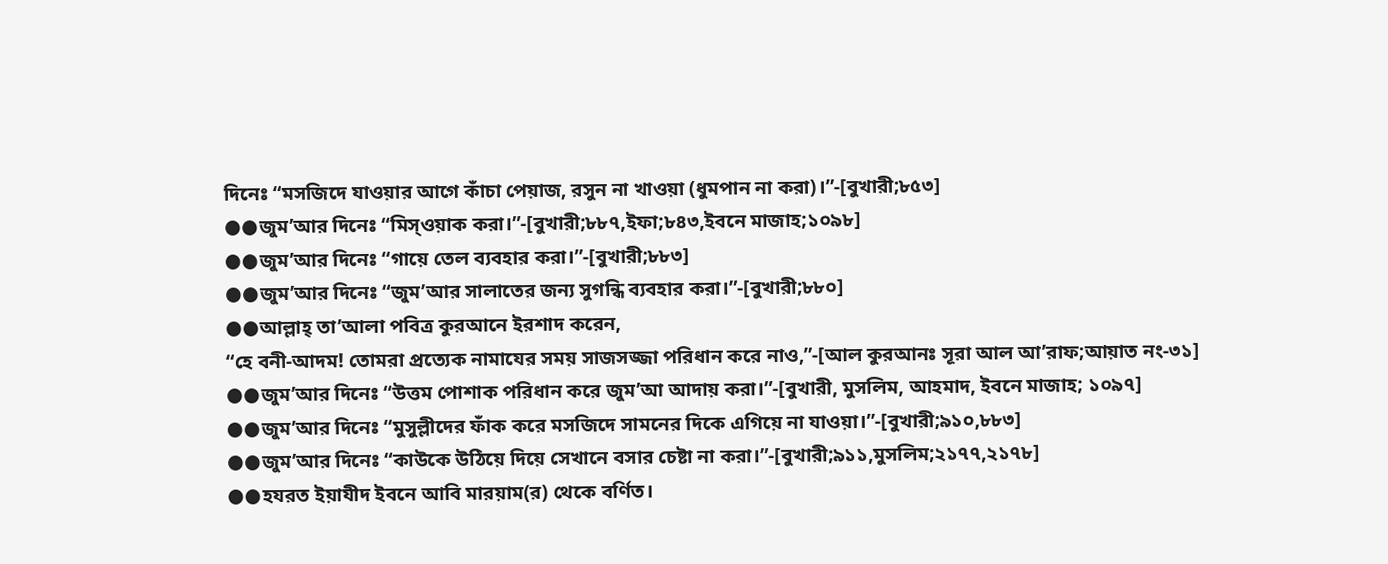দিনেঃ “মসজিদে যাওয়ার আগে কাঁচা পেয়াজ, রসুন না খাওয়া (ধুমপান না করা)।”-[বুখারী;৮৫৩]
●●জুম’আর দিনেঃ “মিস্ওয়াক করা।”-[বুখারী;৮৮৭,ইফা;৮৪৩,ইবনে মাজাহ;১০৯৮]
●●জুম’আর দিনেঃ “গায়ে তেল ব্যবহার করা।”-[বুখারী;৮৮৩]
●●জুম’আর দিনেঃ “জুম’আর সালাতের জন্য সুগন্ধি ব্যবহার করা।”-[বুখারী;৮৮০]
●●আল্লাহ্ তা’আলা পবিত্র কুরআনে ইরশাদ করেন,
“হে বনী-আদম! তোমরা প্রত্যেক নামাযের সময় সাজসজ্জা পরিধান করে নাও,”-[আল কুরআনঃ সূরা আল আ’রাফ;আয়াত নং-৩১]
●●জুম’আর দিনেঃ “উত্তম পোশাক পরিধান করে জুম’আ আদায় করা।”-[বুখারী, মুসলিম, আহমাদ, ইবনে মাজাহ; ১০৯৭]
●●জুম’আর দিনেঃ “মুসুল্লীদের ফাঁক করে মসজিদে সামনের দিকে এগিয়ে না যাওয়া।”-[বুখারী;৯১০,৮৮৩]
●●জুম’আর দিনেঃ “কাউকে উঠিয়ে দিয়ে সেখানে বসার চেষ্টা না করা।”-[বুখারী;৯১১,মুসলিম;২১৭৭,২১৭৮]
●●হযরত ইয়াযীদ ইবনে আবি মারয়াম(র) থেকে বর্ণিত।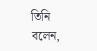তিনি বলেন,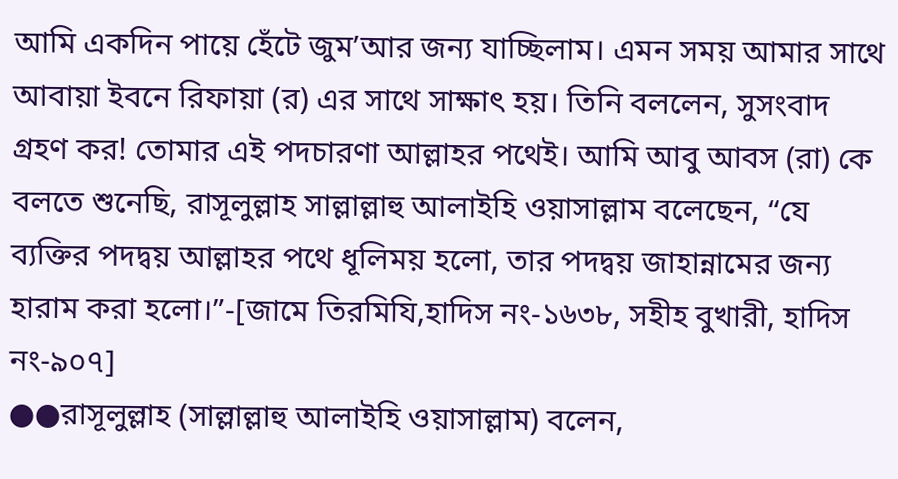আমি একদিন পায়ে হেঁটে জুম’আর জন্য যাচ্ছিলাম। এমন সময় আমার সাথে আবায়া ইবনে রিফায়া (র) এর সাথে সাক্ষাৎ হয়। তিনি বললেন, সুসংবাদ গ্রহণ কর! তোমার এই পদচারণা আল্লাহর পথেই। আমি আবু আবস (রা) কে বলতে শুনেছি, রাসূলুল্লাহ সাল্লাল্লাহু আলাইহি ওয়াসাল্লাম বলেছেন, “যে ব্যক্তির পদদ্বয় আল্লাহর পথে ধূলিময় হলো, তার পদদ্বয় জাহান্নামের জন্য হারাম করা হলো।”-[জামে তিরমিযি,হাদিস নং-১৬৩৮, সহীহ বুখারী, হাদিস নং-৯০৭]
●●রাসূলুল্লাহ (সাল্লাল্লাহু আলাইহি ওয়াসাল্লাম) বলেন,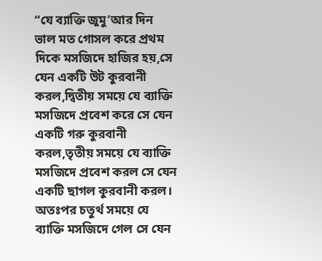“যে ব্যাক্তি জুমু’আর দিন ভাল মত গোসল করে প্রথম দিকে মসজিদে হাজির হয়,সে যেন একটি উট কুরবানী করল,দ্বিতীয় সময়ে যে ব্যাক্তি মসজিদে প্রবেশ করে সে যেন একটি গরু কুরবানী করল,তৃতীয় সময়ে যে ব্যাক্তি মসজিদে প্রবেশ করল সে যেন একটি ছাগল কুরবানী করল। অতঃপর চতুর্থ সময়ে যে ব্যাক্তি মসজিদে গেল সে যেন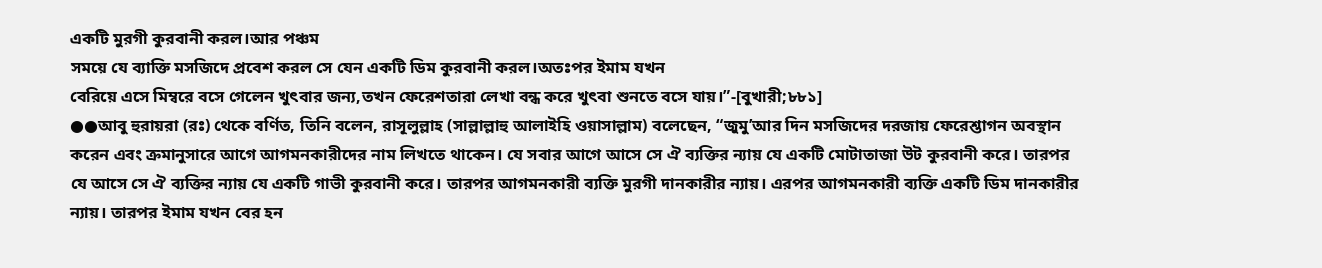একটি মুরগী কুরবানী করল।আর পঞ্চম
সময়ে যে ব্যাক্তি মসজিদে প্রবেশ করল সে যেন একটি ডিম কুরবানী করল।অতঃপর ইমাম যখন
বেরিয়ে এসে মিম্বরে বসে গেলেন খুৎবার জন্য,তখন ফেরেশতারা লেখা বন্ধ করে খুৎবা শুনতে বসে যায়।”-[বুখারী;৮৮১]
●●আবু হুরায়রা (রঃ) থেকে বর্ণিত, তিনি বলেন, রাসূলুল্লাহ (সাল্লাল্লাহু আলাইহি ওয়াসাল্লাম) বলেছেন, “জুমু’আর দিন মসজিদের দরজায় ফেরেশ্তাগন অবস্থান করেন এবং ক্রমানুসারে আগে আগমনকারীদের নাম লিখতে থাকেন। যে সবার আগে আসে সে ঐ ব্যক্তির ন্যায় যে একটি মোটাতাজা উট কুরবানী করে। তারপর যে আসে সে ঐ ব্যক্তির ন্যায় যে একটি গাভী কুরবানী করে। তারপর আগমনকারী ব্যক্তি মুরগী দানকারীর ন্যায়। এরপর আগমনকারী ব্যক্তি একটি ডিম দানকারীর ন্যায়। তারপর ইমাম যখন বের হন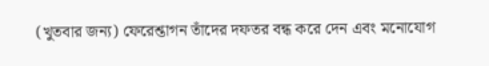(খুতবার জন্য) ফেরেশ্তাগন তাঁদের দফতর বন্ধ করে দেন এবং মনোযোগ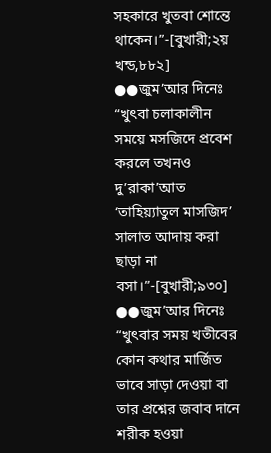সহকারে খুতবা শোন্তে থাকেন।”-[বুখারী;২য় খন্ড,৮৮২]
●●জুম’আর দিনেঃ “খুৎবা চলাকালীন সময়ে মসজিদে প্রবেশ করলে তখনও দু’রাকা’আত ‘তাহিয়্যাতুল মাসজিদ’ সালাত আদায় করা ছাড়া না বসা।”-[বুখারী;৯৩০]
●●জুম’আর দিনেঃ “খুৎবার সময় খতীবের কোন কথার মার্জিত ভাবে সাড়া দেওয়া বা তার প্রশ্নের জবাব দানে শরীক হওয়া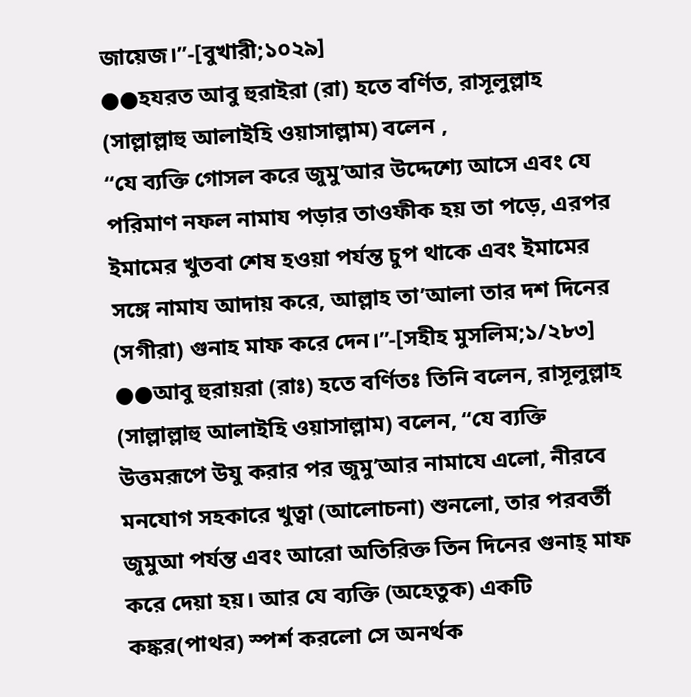জায়েজ।”-[বুখারী;১০২৯]
●●হযরত আবু হুরাইরা (রা) হতে বর্ণিত, রাসূলুল্লাহ (সাল্লাল্লাহু আলাইহি ওয়াসাল্লাম) বলেন ,
“যে ব্যক্তি গোসল করে জুমু’আর উদ্দেশ্যে আসে এবং যে পরিমাণ নফল নামায পড়ার তাওফীক হয় তা পড়ে, এরপর ইমামের খুতবা শেষ হওয়া পর্যন্ত চুপ থাকে এবং ইমামের সঙ্গে নামায আদায় করে, আল্লাহ তা’আলা তার দশ দিনের (সগীরা) গুনাহ মাফ করে দেন।”-[সহীহ মুসলিম;১/২৮৩]
●●আবু হুরায়রা (রাঃ) হতে বর্ণিতঃ তিনি বলেন, রাসূলুল্লাহ (সাল্লাল্লাহু আলাইহি ওয়াসাল্লাম) বলেন, “যে ব্যক্তি উত্তমরূপে উযু করার পর জুমু’আর নামাযে এলো, নীরবে মনযোগ সহকারে খুত্বা (আলোচনা) শুনলো, তার পরবর্তী জুমুআ পর্যন্ত এবং আরো অতিরিক্ত তিন দিনের গুনাহ্ মাফ করে দেয়া হয়। আর যে ব্যক্তি (অহেতুক) একটি কঙ্কর(পাথর) স্পর্শ করলো সে অনর্থক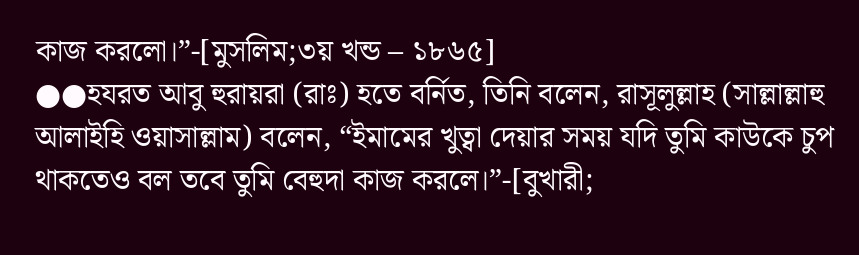কাজ করলো।”-[মুসলিম;৩য় খন্ড – ১৮৬৫]
●●হযরত আবু হুরায়রা (রাঃ) হতে বর্নিত, তিনি বলেন, রাসূলুল্লাহ (সাল্লাল্লাহু আলাইহি ওয়াসাল্লাম) বলেন, “ইমামের খুত্বা দেয়ার সময় যদি তুমি কাউকে চুপ থাকতেও বল তবে তুমি বেহুদা কাজ করলে।”-[বুখারী;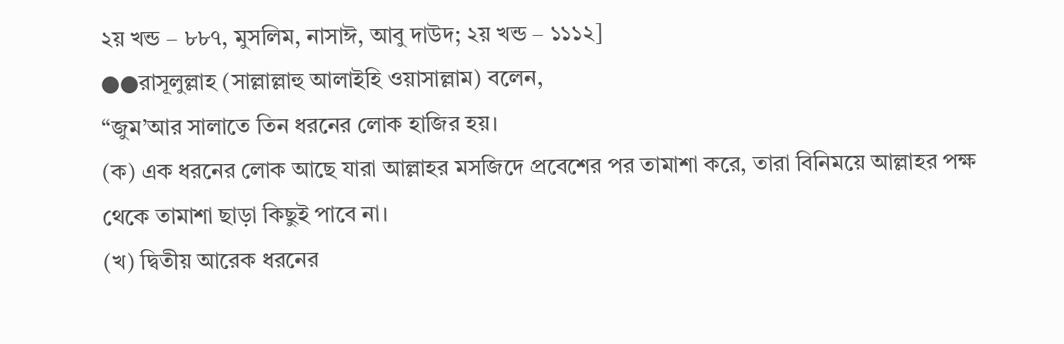২য় খন্ড – ৮৮৭, মুসলিম, নাসাঈ, আবু দাউদ; ২য় খন্ড – ১১১২]
●●রাসূলুল্লাহ (সাল্লাল্লাহু আলাইহি ওয়াসাল্লাম) বলেন,
“জুম’আর সালাতে তিন ধরনের লোক হাজির হয়।
(ক) এক ধরনের লোক আছে যারা আল্লাহর মসজিদে প্রবেশের পর তামাশা করে, তারা বিনিময়ে আল্লাহর পক্ষ থেকে তামাশা ছাড়া কিছুই পাবে না।
(খ) দ্বিতীয় আরেক ধরনের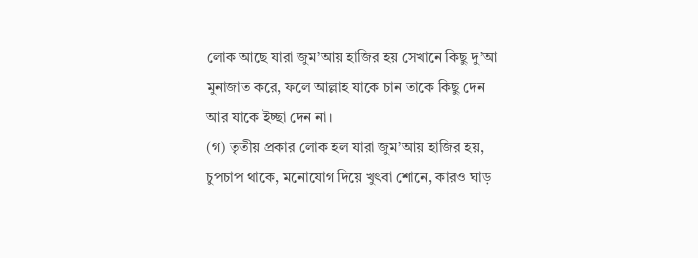লোক আছে যারা জুম’আয় হাজির হয় সেখানে কিছু দু’আ মুনাজাত করে, ফলে আল্লাহ যাকে চান তাকে কিছু দেন আর যাকে ইচ্ছা দেন না।
(গ) তৃতীয় প্রকার লোক হল যারা জুম’আয় হাজির হয়, চুপচাপ থাকে, মনোযোগ দিয়ে খুৎবা শোনে, কারও ঘাড়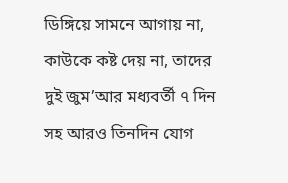ডিঙ্গিয়ে সামনে আগায় না, কাউকে কষ্ট দেয় না, তাদের দুই জুম’আর মধ্যবর্তী ৭ দিন সহ আরও তিনদিন যোগ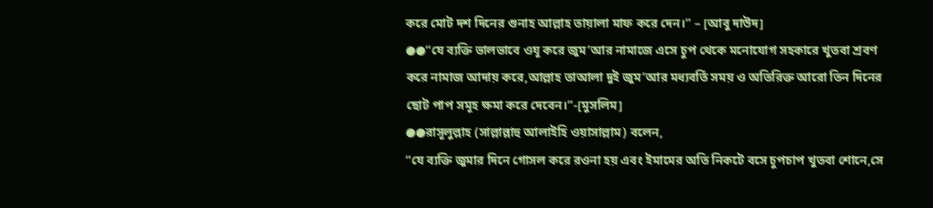করে মোট দশ দিনের গুনাহ আল্লাহ তায়ালা মাফ করে দেন।” – [আবু দাউদ]
●●“যে ব্যক্তি ভালভাবে ওযূ করে জুম’আর নামাজে এসে চুপ থেকে মনোযোগ সহকারে খুতবা শ্রবণ করে নামাজ আদায় করে,আল্লাহ তাআলা দুই জুম’আর মধ্যবর্তি সময় ও অতিরিক্ত আরো তিন দিনের ছোট পাপ সমূহ ক্ষমা করে দেবেন।”-[মুসলিম]
●●রাসূলুল্লাহ (সাল্লাল্লাহু আলাইহি ওয়াসাল্লাম) বলেন,
“যে ব্যক্তি জুমার দিনে গোসল করে রওনা হয় এবং ইমামের অতি নিকটে বসে চুপচাপ খুতবা শোনে,সে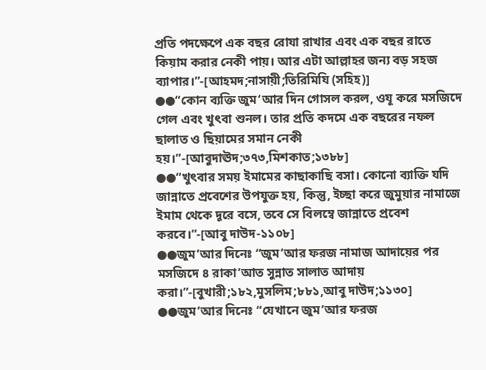প্রতি পদক্ষেপে এক বছর রোযা রাখার এবং এক বছর রাতে কিয়াম করার নেকী পায়। আর এটা আল্লাহর জন্য বড় সহজ ব্যাপার।”-[আহমদ;নাসায়ী;তিরিমিযি (সহিহ)]
●●“কোন ব্যক্তি জুম‘আর দিন গোসল করল, ওযূ করে মসজিদে গেল এবং খুৎবা শুনল। তার প্রতি কদমে এক বছরের নফল ছালাত ও ছিয়ামের সমান নেকী হয়।”-[আবুদাঊদ;৩৭৩,মিশকাত;১৩৮৮]
●●“খুৎবার সময় ইমামের কাছাকাছি বসা। কোনো ব্যাক্তি যদি জান্নাতে প্রবেশের উপযুক্ত হয়, কিন্তু, ইচ্ছা করে জুমুয়ার নামাজে ইমাম থেকে দূরে বসে, তবে সে বিলম্বে জান্নাতে প্রবেশ করবে।”-[আবু দাউদ-১১০৮]
●●জুম’আর দিনেঃ “জুম’আর ফরজ নামাজ আদায়ের পর মসজিদে ৪ রাকা’আত সুন্নাত সালাত আদায় করা।”-[বুখারী;১৮২,মুসলিম;৮৮১,আবু দাউদ;১১৩০]
●●জুম’আর দিনেঃ “যেখানে জুম’আর ফরজ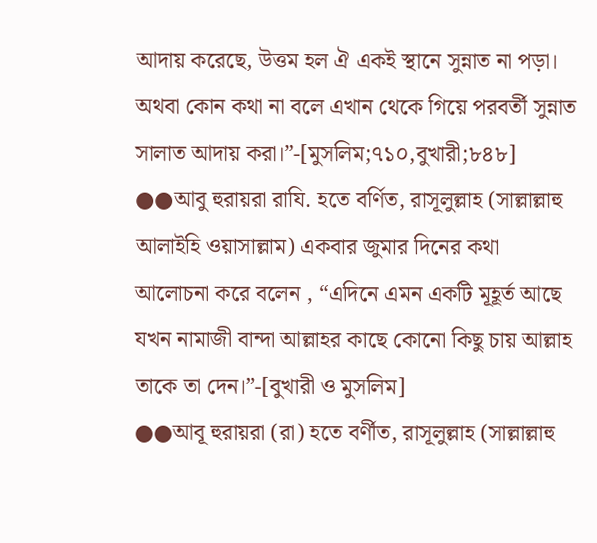আদায় করেছে, উত্তম হল ঐ একই স্থানে সুন্নাত না পড়া। অথবা কোন কথা না বলে এখান থেকে গিয়ে পরবর্তী সুন্নাত সালাত আদায় করা।”-[মুসলিম;৭১০,বুখারী;৮৪৮]
●●আবু হুরায়রা রাযি. হতে বর্ণিত, রাসূলুল্লাহ (সাল্লাল্লাহু আলাইহি ওয়াসাল্লাম) একবার জুমার দিনের কথা আলোচনা করে বলেন , “এদিনে এমন একটি মূহূর্ত আছে যখন নামাজী বান্দা আল্লাহর কাছে কোনো কিছু চায় আল্লাহ তাকে তা দেন।”-[বুখারী ও মুসলিম]
●●আবূ হুরায়রা (রা) হতে বর্ণীত, রাসূলুল্লাহ (সাল্লাল্লাহু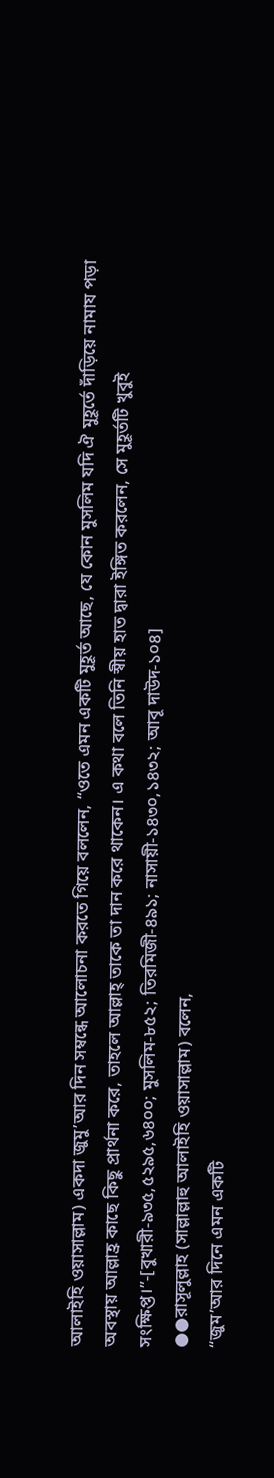আলাইহি ওয়াসাল্লাম) একদা জুমু’আর দিন সম্বন্ধে আলোচনা করতে গিয়ে বললেন, “ওতে এমন একটি মুহূর্ত আছে, যে কোন মুসলিম যদি ঐ মুহূর্তে দাঁড়িয়ে নামায পড়া অবস্থায় আল্লাহ্র কাছে কিছু প্রার্থনা করে, তাহলে আল্লাহ্ তাকে তা দান করে থাকেন। এ কথা বলে তিনি স্বীয় হাত দ্বারা ইঙ্গিত করলেন, সে মুহূর্তটি খুবুই সংক্ষিপ্ত।”-[বুখারী-৯৩৫,৫২৯৫,৬৪০০; মুসলিম-৮৫২; তিরমিজী-৪৯১; নাসায়ী-১৪৩০,১৪৩২; আবূ দাউদ-১০৪]
●●রাসূলুল্লাহ (সাল্লাল্লাহু আলাইহি ওয়াসাল্লাম) বলেন,
“জুম’আর দিনে এমন একটি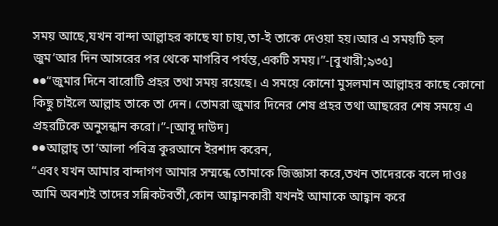সময় আছে,যখন বান্দা আল্লাহর কাছে যা চায়,তা-ই তাকে দেওয়া হয়।আর এ সময়টি হল জুম’আর দিন আসরের পর থেকে মাগরিব পর্যন্ত,একটি সময়।”-[বুখারী;৯৩৫]
●●“জুমার দিনে বারোটি প্রহর তথা সময় রয়েছে। এ সময়ে কোনো মুসলমান আল্লাহর কাছে কোনো কিছু চাইলে আল্লাহ তাকে তা দেন। তোমরা জুমার দিনের শেষ প্রহর তথা আছরের শেষ সময়ে এ প্রহরটিকে অনুসন্ধান করো।”-[আবূ দাউদ]
●●আল্লাহ্ তা’আলা পবিত্র কুরআনে ইরশাদ করেন,
“এবং যখন আমার বান্দাগণ আমার সম্মন্ধে তোমাকে জিজ্ঞাসা করে,তখন তাদেরকে বলে দাওঃ আমি অবশ্যই তাদের সন্নিকটবর্তী,কোন আহ্বানকারী যখনই আমাকে আহ্বান করে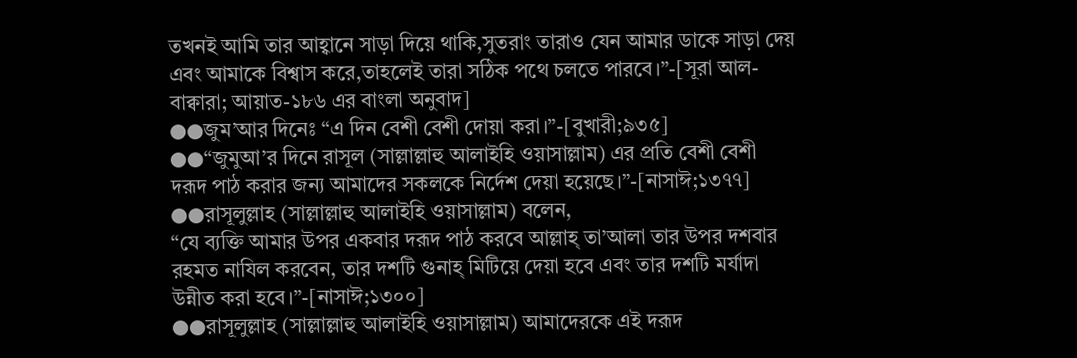তখনই আমি তার আহ্বানে সাড়া দিয়ে থাকি,সুতরাং তারাও যেন আমার ডাকে সাড়া দেয় এবং আমাকে বিশ্বাস করে,তাহলেই তারা সঠিক পথে চলতে পারবে।”-[সূরা আল-বাক্বারা; আয়াত-১৮৬ এর বাংলা অনুবাদ]
●●জুম’আর দিনেঃ “এ দিন বেশী বেশী দোয়া করা।”-[বুখারী;৯৩৫]
●●“জুমুআ’র দিনে রাসূল (সাল্লাল্লাহু আলাইহি ওয়াসাল্লাম) এর প্রতি বেশী বেশী দরূদ পাঠ করার জন্য আমাদের সকলকে নির্দেশ দেয়া হয়েছে।”-[নাসাঈ;১৩৭৭]
●●রাসূলুল্লাহ (সাল্লাল্লাহু আলাইহি ওয়াসাল্লাম) বলেন,
“যে ব্যক্তি আমার উপর একবার দরূদ পাঠ করবে আল্লাহ্ তা’আলা তার উপর দশবার রহমত নাযিল করবেন, তার দশটি গুনাহ্ মিটিয়ে দেয়া হবে এবং তার দশটি মর্যাদা উন্নীত করা হবে।”-[নাসাঈ;১৩০০]
●●রাসূলুল্লাহ (সাল্লাল্লাহু আলাইহি ওয়াসাল্লাম) আমাদেরকে এই দরূদ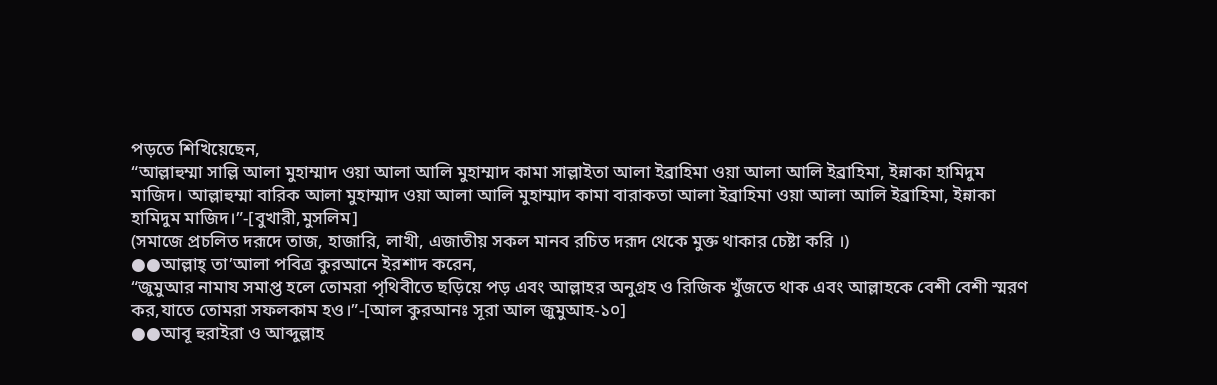পড়তে শিখিয়েছেন,
“আল্লাহুম্মা সাল্লি আলা মুহাম্মাদ ওয়া আলা আলি মুহাম্মাদ কামা সাল্লাইতা আলা ইব্রাহিমা ওয়া আলা আলি ইব্রাহিমা, ইন্নাকা হামিদুম মাজিদ। আল্লাহুম্মা বারিক আলা মুহাম্মাদ ওয়া আলা আলি মুহাম্মাদ কামা বারাকতা আলা ইব্রাহিমা ওয়া আলা আলি ইব্রাহিমা, ইন্নাকা হামিদুম মাজিদ।”-[বুখারী,মুসলিম]
(সমাজে প্রচলিত দরূদে তাজ, হাজারি, লাখী, এজাতীয় সকল মানব রচিত দরূদ থেকে মুক্ত থাকার চেষ্টা করি ।)
●●আল্লাহ্ তা’আলা পবিত্র কুরআনে ইরশাদ করেন,
“জুমুআর নামায সমাপ্ত হলে তোমরা পৃথিবীতে ছড়িয়ে পড় এবং আল্লাহর অনুগ্রহ ও রিজিক খুঁজতে থাক এবং আল্লাহকে বেশী বেশী স্মরণ কর,যাতে তোমরা সফলকাম হও।”-[আল কুরআনঃ সূরা আল জুমুআহ-১০]
●●আবূ হুরাইরা ও আব্দুল্লাহ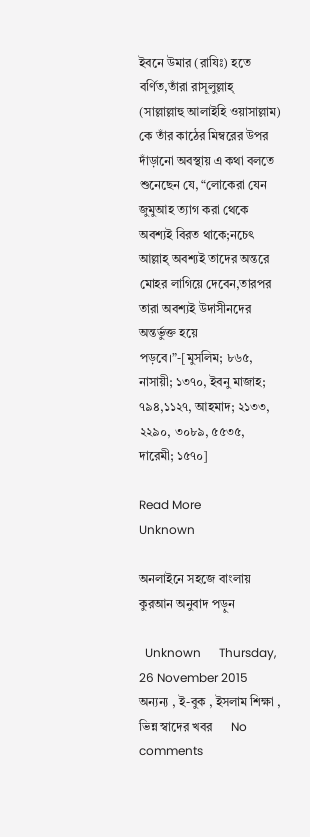ইবনে উমার (রাযিঃ) হতে বর্ণিত,তাঁরা রাসূলুল্লাহ্ (সাল্লাল্লাহু আলাইহি ওয়াসাল্লাম) কে তাঁর কাঠের মিম্বরের উপর দাঁড়ানো অবস্থায় এ কথা বলতে শুনেছেন যে, “লোকেরা যেন জুমুআহ ত্যাগ করা থেকে অবশ্যই বিরত থাকে;নচেৎ আল্লাহ্ অবশ্যই তাদের অন্তরে মোহর লাগিয়ে দেবেন,তারপর তারা অবশ্যই উদাসীনদের অন্তর্ভুক্ত হয়ে পড়বে।”-[মুসলিম; ৮৬৫, নাসায়ী; ১৩৭০, ইবনু মাজাহ; ৭৯৪,১১২৭, আহমাদ; ২১৩৩, ২২৯০, ৩০৮৯, ৫৫৩৫, দারেমী; ১৫৭০]

Read More
Unknown

অনলাইনে সহজে বাংলায় কুরআন অনুবাদ পড়ুন

  Unknown      Thursday, 26 November 2015     অন্যন্য , ই-বুক , ইসলাম শিক্ষা , ভিন্ন স্বাদের খবর      No comments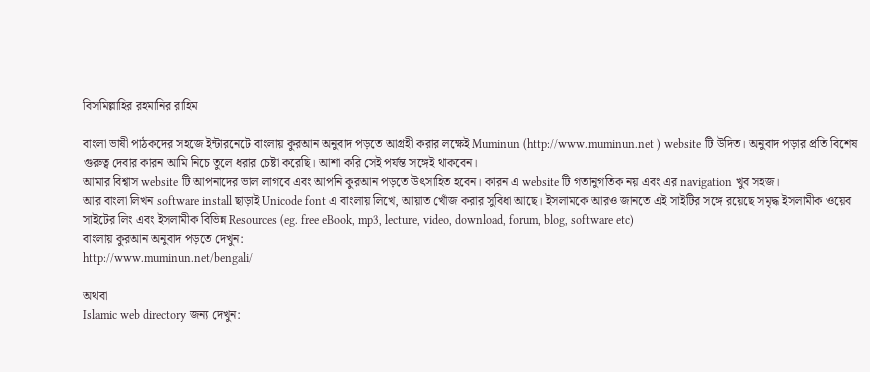বিসমিল্লাহির রহমানির রাহিম

বাংলা ভাষী পাঠকদের সহজে ইন্টারনেটে বাংলায় কুরআন অনুবাদ পড়তে আগ্রহী করার লক্ষেই Muminun (http://www.muminun.net ) website টি উদিত। অনুবাদ পড়ার প্রতি বিশেষ গুরুত্ব দেবার কারন আমি নিচে তুলে ধরার চেষ্টা করেছি। আশা করি সেই পর্যন্ত সঙ্গেই থাকবেন।
আমার বিশ্বাস website টি আপনাদের ভাল লাগবে এবং আপনি কুরআন পড়তে উৎসাহিত হবেন। কারন এ website টি গতানুগতিক নয় এবং এর navigation খুব সহজ।
আর বাংলা লিখন software install ছাড়াই Unicode font এ বাংলায় লিখে, আয়াত খোঁজ করার সুবিধা আছে। ইসলামকে আরও জানতে এই সাইটির সঙ্গে রয়েছে সমৃদ্ধ ইসলামীক ওয়েব সাইটের লিং এবং ইসলামীক বিভিন্ন Resources (eg. free eBook, mp3, lecture, video, download, forum, blog, software etc)
বাংলায় কুরআন অনুবাদ পড়তে দেখুন:
http://www.muminun.net/bengali/

অথবা
Islamic web directory জন্য দেখুন: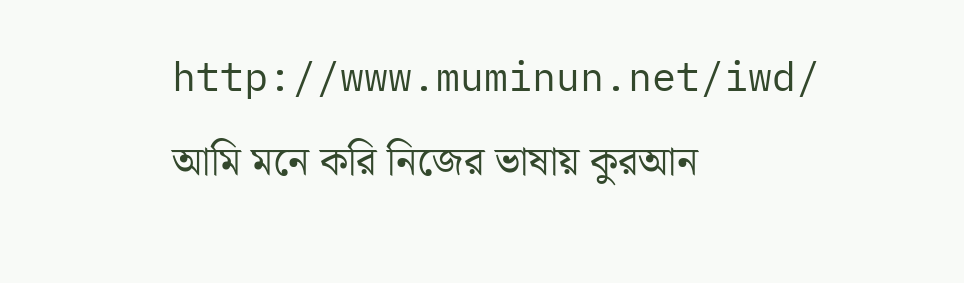http://www.muminun.net/iwd/
আমি মনে করি নিজের ভাষায় কুরআন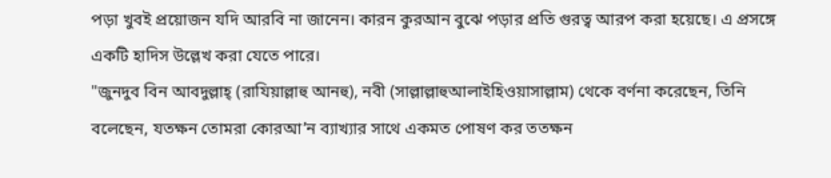পড়া খুবই প্রয়োজন যদি আরবি না জানেন। কারন কুরআন বুঝে পড়ার প্রতি গুরত্ব আরপ করা হয়েছে। এ প্রসঙ্গে একটি হাদিস উল্লেখ করা যেতে পারে।
"জুনদুব বিন আবদুল্লাহ্ (রাযিয়াল্লাহু আনহু), নবী (সাল্লাল্লাহুআলাইহিওয়াসাল্লাম) থেকে বর্ণনা করেছেন, তিনি বলেছেন, যতক্ষন তোমরা কোরআ’ন ব্যাখ্যার সাথে একমত পোষণ কর ততক্ষন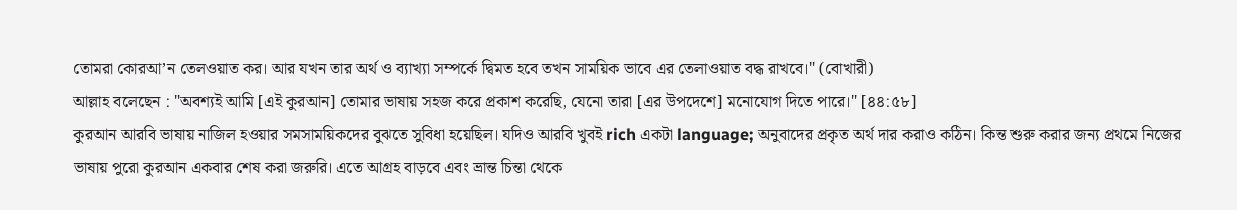তোমরা কোরআ’ন তেলওয়াত কর। আর যখন তার অর্থ ও ব্যাখ্যা সম্পর্কে দ্বিমত হবে তখন সাময়িক ভাবে এর তেলাওয়াত বদ্ধ রাখবে।" (বোখারী)
আল্লাহ বলেছেন : "অবশ্যই আমি [এই কুরআন] তোমার ভাষায় সহজ করে প্রকাশ করেছি, যেনো তারা [এর উপদেশে] মনোযোগ দিতে পারে।" [৪৪:৫৮]
কুরআন আরবি ভাষায় নাজিল হওয়ার সমসাময়িকদের বুঝতে সুবিধা হয়েছিল। যদিও আরবি খুবই rich একটা language; অনুবাদের প্রকৃত অর্থ দার করাও কঠিন। কিন্ত শুরু করার জন্য প্রথমে নিজের ভাষায় পুরো কুরআন একবার শেষ করা জরুরি। এতে আগ্রহ বাড়বে এবং ভ্রান্ত চিন্তা থেকে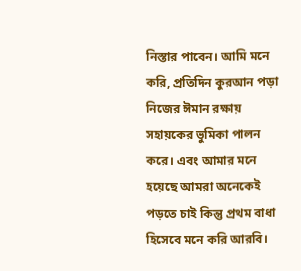নিস্তার পাবেন। আমি মনে করি, প্রতিদিন কুরআন পড়া নিজের ঈমান রক্ষায় সহায়কের ভুমিকা পালন করে। এবং আমার মনে হয়েছে আমরা অনেকেই পড়তে চাই কিন্তু প্রথম বাধা হিসেবে মনে করি আরবি।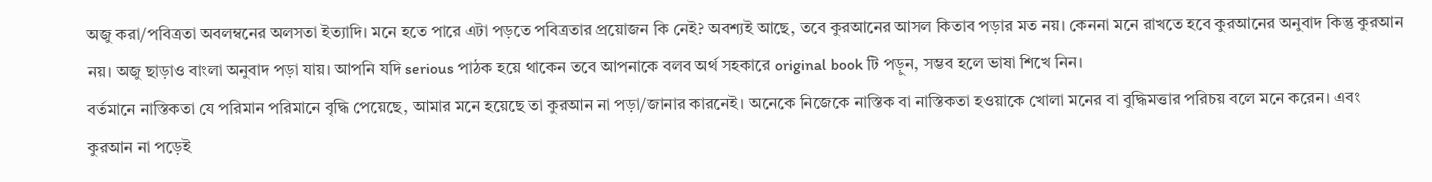অজু করা/পবিত্রতা অবলম্বনের অলসতা ইত্যাদি। মনে হতে পারে এটা পড়তে পবিত্রতার প্রয়োজন কি নেই? অবশ্যই আছে, তবে কুরআনের আসল কিতাব পড়ার মত নয়। কেননা মনে রাখতে হবে কুরআনের অনুবাদ কিন্তু কুরআন নয়। অজু ছাড়াও বাংলা অনুবাদ পড়া যায়। আপনি যদি serious পাঠক হয়ে থাকেন তবে আপনাকে বলব অর্থ সহকারে original book টি পড়ুন, সম্ভব হলে ভাষা শিখে নিন।
বর্তমানে নাস্তিকতা যে পরিমান পরিমানে বৃদ্ধি পেয়েছে, আমার মনে হয়েছে তা কুরআন না পড়া/জানার কারনেই। অনেকে নিজেকে নাস্তিক বা নাস্তিকতা হওয়াকে খোলা মনের বা বুদ্ধিমত্তার পরিচয় বলে মনে করেন। এবং কুরআন না পড়েই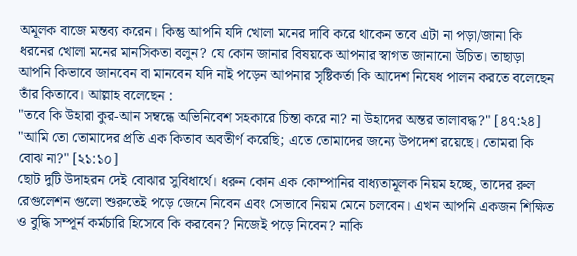অমূলক বাজে মন্তব্য করেন। কিন্তু আপনি যদি খোলা মনের দাবি করে থাকেন তবে এটা না পড়া/জানা কি ধরনের খোলা মনের মানসিকতা বলুন? যে কোন জানার বিষয়কে আপনার স্বাগত জানানো উচিত। তাছাড়া আপনি কিভাবে জানবেন বা মানবেন যদি নাই পড়েন আপনার সৃষ্টিকর্তা কি আদেশ নিষেধ পালন করতে বলেছেন তাঁর কিতাবে। আল্লাহ বলেছেন :
"তবে কি উহারা কুর-আন সম্বন্ধে অভিনিবেশ সহকারে চিন্তা করে না? না উহাদের অন্তর তালাবদ্ধ?" [৪৭:২৪]
"আমি তো তোমাদের প্রতি এক কিতাব অবতীর্ণ করেছি; এতে তোমাদের জন্যে উপদেশ রয়েছে। তোমরা কি বোঝ না?" [২১:১০]
ছোট দুটি উদাহরন দেই বোঝার সুবিধার্থে। ধরুন কোন এক কোম্পানির বাধ্যতামূলক নিয়ম হচ্ছে, তাদের রুল রেগুলেশন গুলো শুরুতেই পড়ে জেনে নিবেন এবং সেভাবে নিয়ম মেনে চলবেন। এখন আপনি একজন শিক্ষিত ও বুদ্ধি সম্পূর্ন কর্মচারি হিসেবে কি করবেন? নিজেই পড়ে নিবেন? নাকি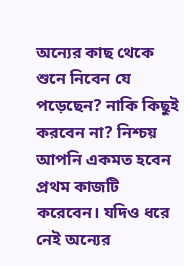অন্যের কাছ থেকে শুনে নিবেন যে পড়েছেন? নাকি কিছুই করবেন না? নিশ্চয় আপনি একমত হবেন প্রথম কাজটি করেবেন। যদিও ধরে নেই অন্যের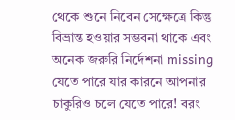থেকে শুনে নিবেন সেক্ষেত্রে কিন্তু বিভ্রান্ত হওয়ার সম্ভবনা থাকে এবং অনেক জরুরি নির্দেশনা missing যেতে পারে যার কারনে আপনার চাকুরিও চলে যেতে পারে! বরং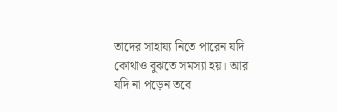তাদের সাহায্য নিতে পারেন যদি কোথাও বুঝতে সমস্যা হয়। আর যদি না পড়েন তবে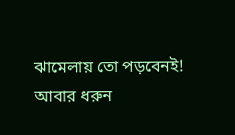ঝামেলায় তো পড়বেনই!
আবার ধরুন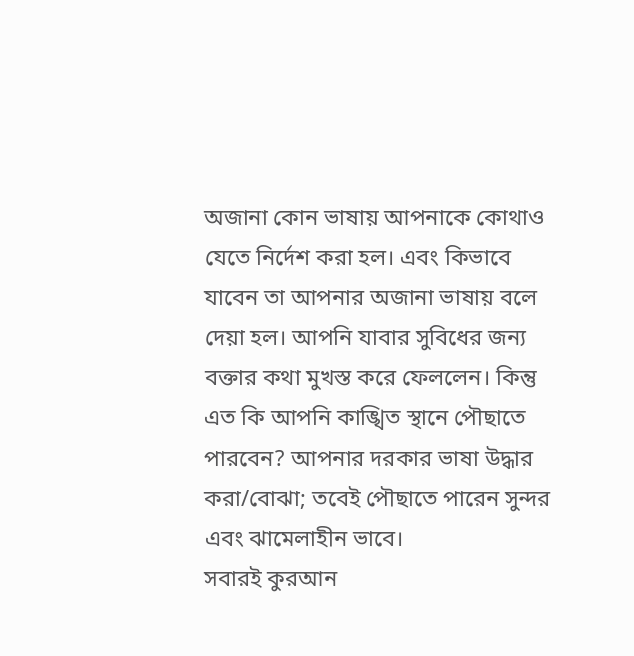অজানা কোন ভাষায় আপনাকে কোথাও যেতে নির্দেশ করা হল। এবং কিভাবে যাবেন তা আপনার অজানা ভাষায় বলে দেয়া হল। আপনি যাবার সুবিধের জন্য বক্তার কথা মুখস্ত করে ফেললেন। কিন্তু এত কি আপনি কাঙ্খিত স্থানে পৌছাতে পারবেন? আপনার দরকার ভাষা উদ্ধার করা/বোঝা; তবেই পৌছাতে পারেন সুন্দর এবং ঝামেলাহীন ভাবে।
সবারই কুরআন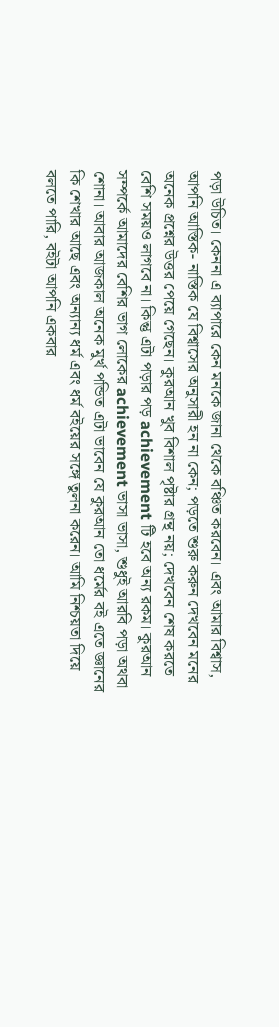পড়া উচিত। কেননা এ ব্যাপারে কেন মনকে জানা থেকে বঞ্চিত করবেন। এবং আমার বিশ্বাস, আপনি আস্তিক- নাস্তিক যে বিশ্বাসের অনুসারী হন না কেন; পড়তে শুরু করুন দেখবেন মনের অনেক প্রশ্নের উত্তর পেয়ে গেছেন। কুরআন খুব বিশাল পৃষ্টার গ্রন্থ নয়; দেখবেন শেষ করতে বেশি সময়ও লাগবে না। কিন্তু এটা পড়ার পড় achievement টি হবে অন্য রকম। কুরআন সম্পর্কে আমাদের বেশির ভাগ লোকের achievement ভাসা ভাসা, শুধুই আরবি পড়া অথবা শোনা। আবার আজকাল অনেক মুর্খ পন্ডিত এটা ভাবেন যে কুরআন তো ধর্মের বই এতে জ্ঞানের কি শেখার আছে এবং অন্যান্য ধর্ম এবং ধর্ম বইয়ের সঙ্গে তুলনা করেন। আমি নিশ্চয়তা দিয়ে বলতে পারি, বইটা আপনি একবার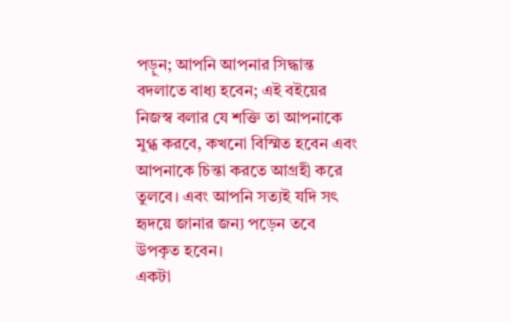পড়ুন; আপনি আপনার সিদ্ধান্ত বদলাতে বাধ্য হবেন; এই বইয়ের নিজস্ব বলার যে শক্তি তা আপনাকে মুগ্ধ করবে, কখনো বিস্মিত হবেন এবং আপনাকে চিন্তা করতে আগ্রহী করে তুলবে। এবং আপনি সত্যই যদি সৎ হৃদয়ে জানার জন্য পড়েন তবে উপকৃত হবেন।
একটা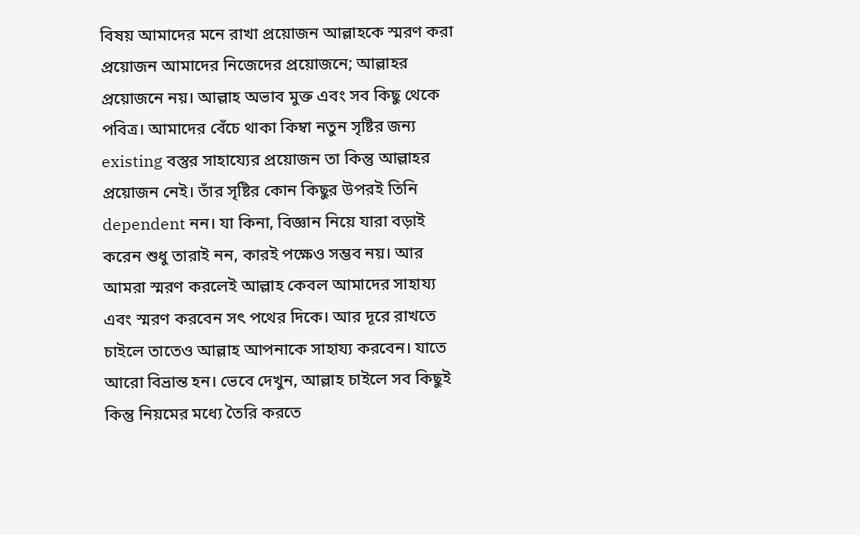বিষয় আমাদের মনে রাখা প্রয়োজন আল্লাহকে স্মরণ করা প্রয়োজন আমাদের নিজেদের প্রয়োজনে; আল্লাহর প্রয়োজনে নয়। আল্লাহ অভাব মুক্ত এবং সব কিছু থেকে পবিত্র। আমাদের বেঁচে থাকা কিম্বা নতুন সৃষ্টির জন্য existing বস্তুর সাহায্যের প্রয়োজন তা কিন্তু আল্লাহর প্রয়োজন নেই। তাঁর সৃষ্টির কোন কিছুর উপরই তিনি dependent নন। যা কিনা, বিজ্ঞান নিয়ে যারা বড়াই করেন শুধু তারাই নন, কারই পক্ষেও সম্ভব নয়। আর আমরা স্মরণ করলেই আল্লাহ কেবল আমাদের সাহায্য এবং স্মরণ করবেন সৎ পথের দিকে। আর দূরে রাখতে চাইলে তাতেও আল্লাহ আপনাকে সাহায্য করবেন। যাতে আরো বিভ্রান্ত হন। ভেবে দেখুন, আল্লাহ চাইলে সব কিছুই কিন্তু নিয়মের মধ্যে তৈরি করতে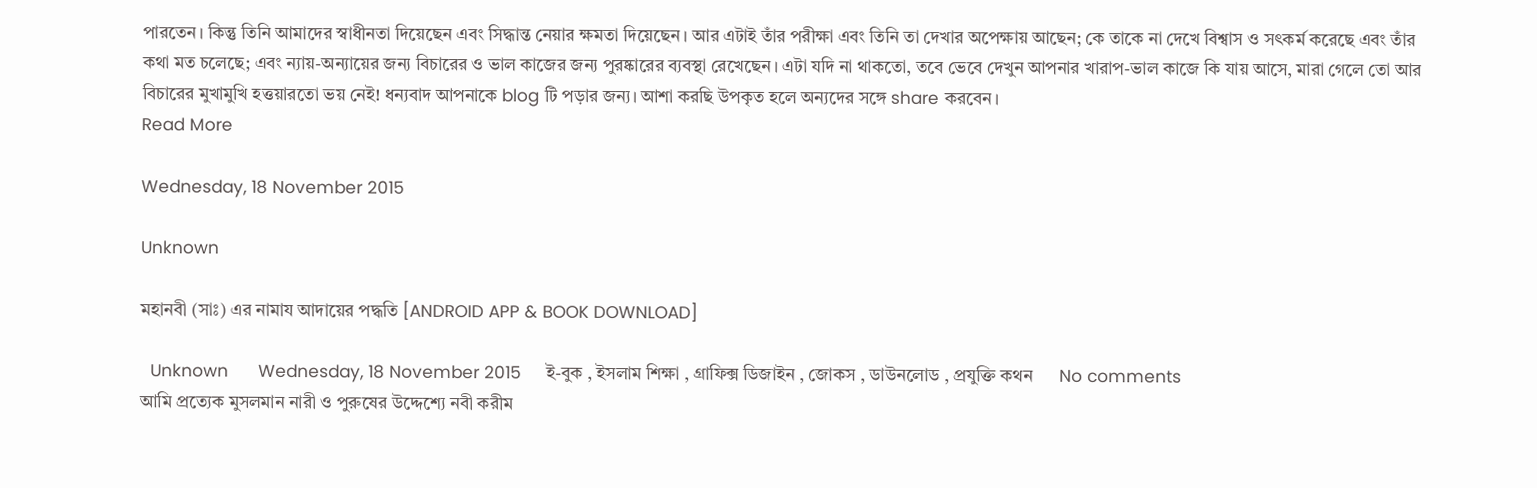পারতেন। কিন্তু তিনি আমাদের স্বাধীনতা দিয়েছেন এবং সিদ্ধান্ত নেয়ার ক্ষমতা দিয়েছেন। আর এটাই তাঁর পরীক্ষা এবং তিনি তা দেখার অপেক্ষায় আছেন; কে তাকে না দেখে বিশ্বাস ও সৎকর্ম করেছে এবং তাঁর কথা মত চলেছে; এবং ন্যায়-অন্যায়ের জন্য বিচারের ও ভাল কাজের জন্য পুরষ্কারের ব্যবস্থা রেখেছেন। এটা যদি না থাকতো, তবে ভেবে দেখুন আপনার খারাপ-ভাল কাজে কি যায় আসে, মারা গেলে তো আর বিচারের মুখামুখি হত্তয়ারতো ভয় নেই! ধন্যবাদ আপনাকে blog টি পড়ার জন্য। আশা করছি উপকৃত হলে অন্যদের সঙ্গে share করবেন।
Read More

Wednesday, 18 November 2015

Unknown

মহানবী (সাঃ) এর নামায আদায়ের পদ্ধতি [ANDROID APP & BOOK DOWNLOAD]

  Unknown      Wednesday, 18 November 2015     ই-বুক , ইসলাম শিক্ষা , গ্রাফিক্স ডিজাইন , জোকস , ডাউনলোড , প্রযুক্তি কথন      No comments
আমি প্রত্যেক মুসলমান নারী ও পুরুষের উদ্দেশ্যে নবী করীম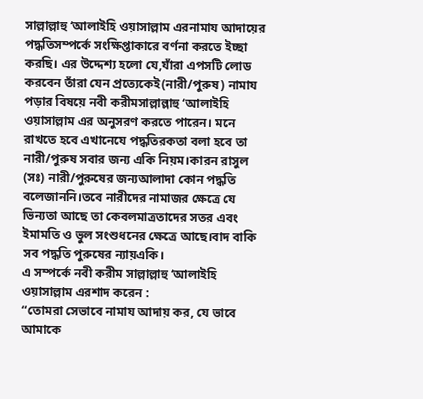সাল্লাল্লাহু ‘আলাইহি ওয়াসাল্লাম এরনামায আদায়ের পদ্ধতিসম্পর্কে সংক্ষিপ্তাকারে বর্ণনা করতে ইচ্ছা করছি। এর উদ্দেশ্য হলো যে,যাঁরা এপসটি লোড করবেন তাঁরা যেন প্রত্যেকেই(নারী/পুরুষ) নামায পড়ার বিষয়ে নবী করীমসাল্লাল্লাহু ‘আলাইহি ওয়াসাল্লাম এর অনুসরণ করতে পারেন। মনে রাখতে হবে এখানেযে পদ্ধতিরকতা বলা হবে তা নারী/পুরুষ সবার জন্য একি নিয়ম।কারন রাসুল (সঃ) নারী/পুরুষের জন্যআলাদা কোন পদ্ধতি বলেজাননি।তবে নারীদের নামাজর ক্ষেত্রে যে ভিন্যতা আছে তা কেবলমাত্রতাদের সতর এবং ইমামতি ও ভুল সংশুধনের ক্ষেত্রে আছে।বাদ বাকি সব পদ্ধতি পুরুষের ন্যায়একি।
এ সম্পর্কে নবী করীম সাল্লাল্লাহু ‘আলাইহি ওয়াসাল্লাম এরশাদ করেন :
“তোমরা সেভাবে নামায আদায় কর, যে ভাবে আমাকে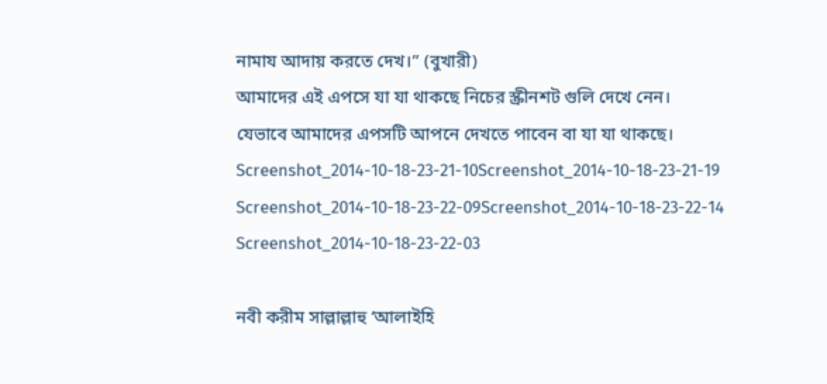নামায আদায় করতে দেখ।” (বুখারী)
আমাদের এই এপসে যা যা থাকছে নিচের স্ক্রীনশট গুলি দেখে নেন।
যেভাবে আমাদের এপসটি আপনে দেখতে পাবেন বা যা যা থাকছে।
Screenshot_2014-10-18-23-21-10Screenshot_2014-10-18-23-21-19
Screenshot_2014-10-18-23-22-09Screenshot_2014-10-18-23-22-14 Screenshot_2014-10-18-23-22-03

নবী করীম সাল্লাল্লাহু ‘আলাইহি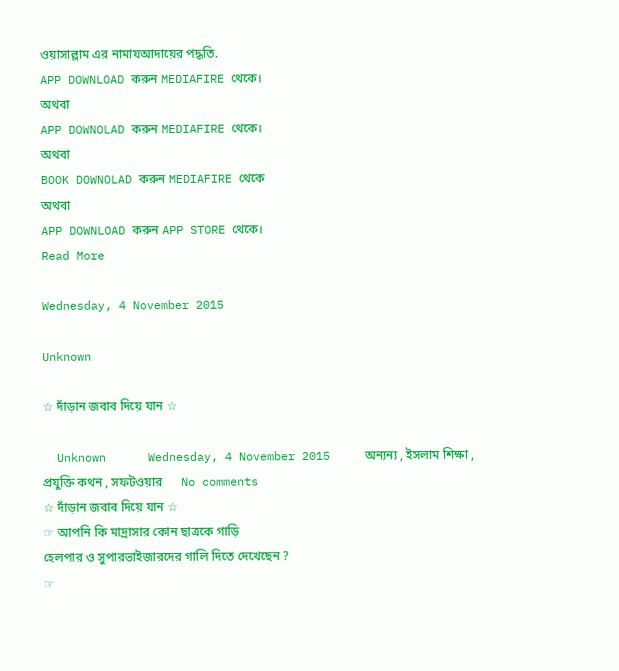ওয়াসাল্লাম এর নামাযআদায়ের পদ্ধতি.
APP DOWNLOAD করুন MEDIAFIRE থেকে।
অথবা
APP DOWNOLAD করুন MEDIAFIRE থেকে।
অথবা
BOOK DOWNOLAD করুন MEDIAFIRE থেকে
অথবা
APP DOWNLOAD করুন APP STORE থেকে।
Read More

Wednesday, 4 November 2015

Unknown

☆ দাঁড়ান জবাব দিয়ে যান ☆

  Unknown      Wednesday, 4 November 2015     অন্যন্য , ইসলাম শিক্ষা , প্রযুক্তি কথন , সফটওয়ার      No comments
☆ দাঁড়ান জবাব দিয়ে যান ☆
☞ আপনি কি মাদ্রাসার কোন ছাত্রকে গাড়ি
হেলপার ও সুপারভাইজারদের গালি দিতে দেখেছেন ?
☞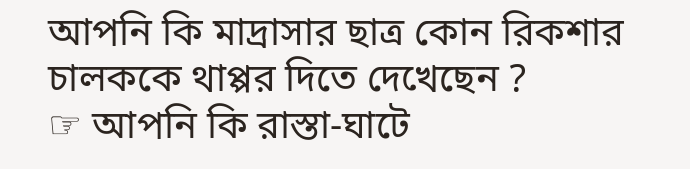আপনি কি মাদ্রাসার ছাত্র কোন রিকশার
চালককে থাপ্পর দিতে দেখেছেন ?
☞ আপনি কি রাস্তা-ঘাটে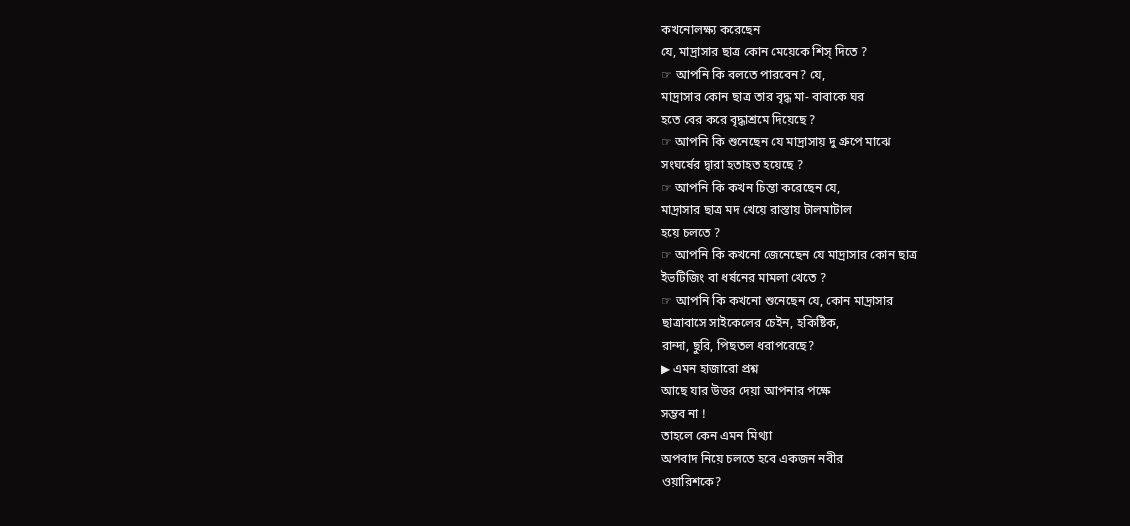কখনোলক্ষ্য করেছেন
যে, মাদ্রাসার ছাত্র কোন মেয়েকে শিস্ দিতে ?
☞ আপনি কি বলতে পারবেন? যে,
মাদ্রাসার কোন ছাত্র তার বৃদ্ধ মা- বাবাকে ঘর
হতে বের করে বৃদ্ধাশ্রমে দিয়েছে ?
☞ আপনি কি শুনেছেন যে মাদ্রাসায় দু গ্রুপে মাঝে
সংঘর্ষের দ্বারা হতাহত হয়েছে ?
☞ আপনি কি কখন চিন্তা করেছেন যে,
মাদ্রাসার ছাত্র মদ খেয়ে রাস্তায় টালমাটাল
হয়ে চলতে ?
☞ আপনি কি কখনো জেনেছেন যে মাদ্রাসার কোন ছাত্র
ইভটিজিং বা ধর্ষনের মামলা খেতে ?
☞ আপনি কি কখনো শুনেছেন যে, কোন মাদ্রাসার
ছাত্রাবাসে সাইকেলের চেইন, হকিষ্টিক,
রান্দা, ছুরি, পিছতল ধরাপরেছে?
▶ এমন হাজারো প্রশ্ন
আছে যার উত্তর দেয়া আপনার পক্ষে
সম্ভব না !
তাহলে কেন এমন মিথ্যা
অপবাদ নিয়ে চলতে হবে একজন নবীর
ওয়ারিশকে?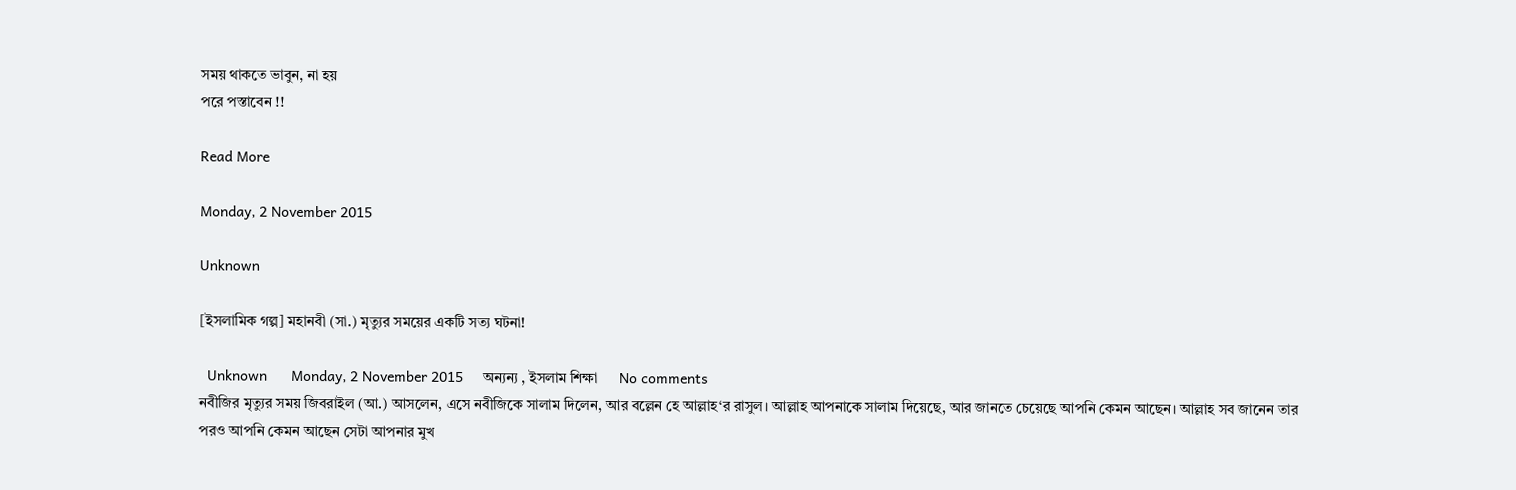সময় থাকতে ভাবুন, না হয়
পরে পস্তাবেন !!

Read More

Monday, 2 November 2015

Unknown

[ইসলামিক গল্প] মহানবী (সা.) মৃত্যুর সময়ের একটি সত্য ঘটনা!

  Unknown      Monday, 2 November 2015     অন্যন্য , ইসলাম শিক্ষা      No comments
নবীজির মৃত্যুর সময় জিবরাইল (আ.) আসলেন, এসে নবীজিকে সালাম দিলেন, আর বল্লেন হে আল্লাহ‘র রাসুল। আল্লাহ আপনাকে সালাম দিয়েছে, আর জানতে চেয়েছে আপনি কেমন আছেন। আল্লাহ সব জানেন তার পরও আপনি কেমন আছেন সেটা আপনার মুখ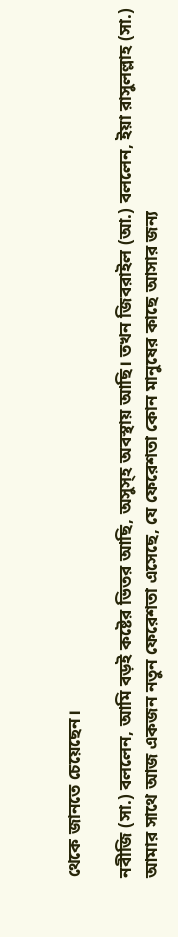থেকে জানতে চেয়েছেন।

নবীজি (সা.) বললেন, আমি বড়ই কষ্টের ভিতর আছি, অসুস্হ অবস্থায় আছি। তখন জিবরাইল (আ.) বললেন, ইয়া রাসুলল্লাহ (সা.) আমার সাথে আজ একজন নতুন ফেরেশতা এসেছে, যে ফেরেশতা কোন মানুষের কাছে আসার জন্য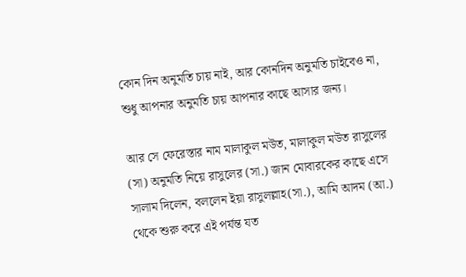কোন দিন অনুমতি চায় নাই, আর কোনদিন অনুমতি চাইবেও না, শুধু আপনার অনুমতি চায় আপনার কাছে আসার জন্য।

আর সে ফেরেস্তার নাম মালাকুল মউত, মালাকুল মউত রাসুলের (সা) অনুমতি নিয়ে রাসুলের (সা.) জান মোবারকের কাছে এসে সালাম দিলেন, বললেন ইয়া রাসুলল্লাহ(সা.), আমি আদম (আ.) থেকে শুরু করে এই পর্যন্ত যত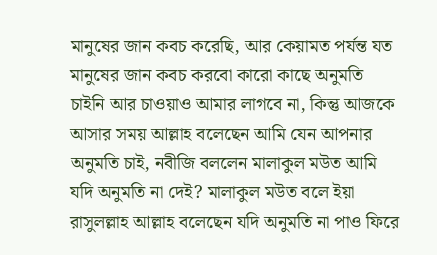মানুষের জান কবচ করেছি, আর কেয়ামত পর্যন্ত যত মানুষের জান কবচ করবো কারো কাছে অনুমতি চাইনি আর চাওয়াও আমার লাগবে না, কিন্তু আজকে আসার সময় আল্লাহ বলেছেন আমি যেন আপনার অনুমতি চাই, নবীজি বললেন মালাকুল মউত আমি যদি অনুমতি না দেই? মালাকুল মউত বলে ইয়া রাসুলল্লাহ আল্লাহ বলেছেন যদি অনুমতি না পাও ফিরে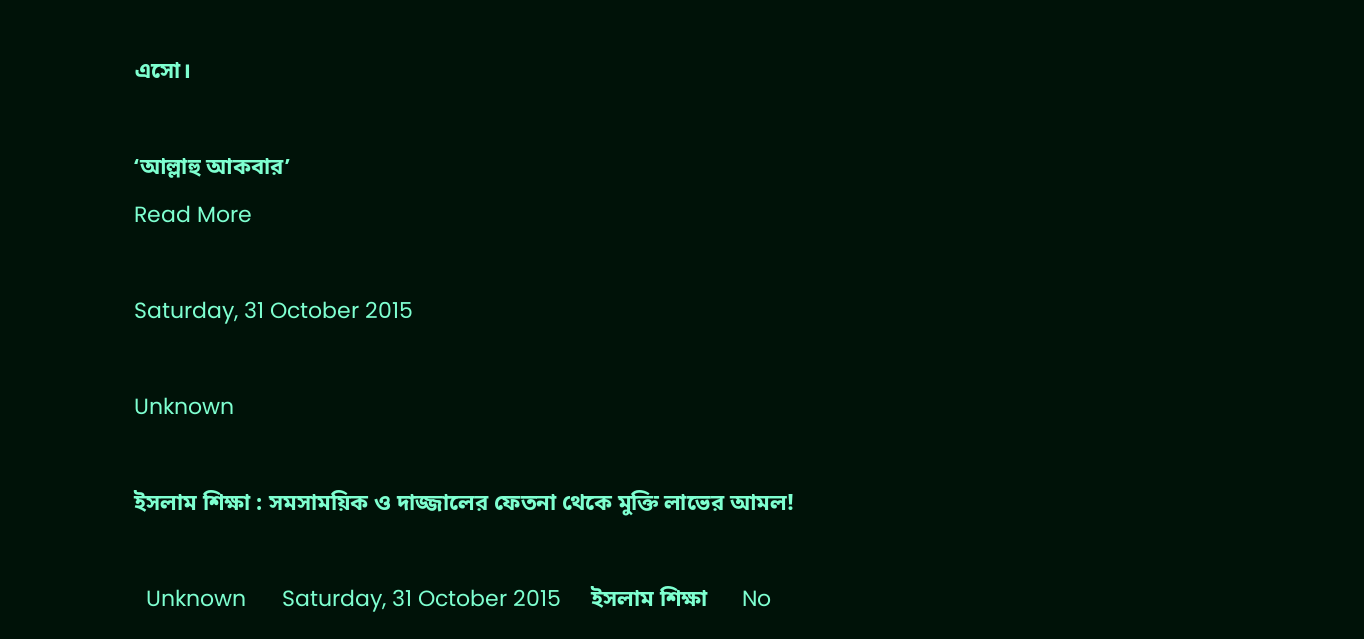এসো।

‘আল্লাহু আকবার’
Read More

Saturday, 31 October 2015

Unknown

ইসলাম শিক্ষা : সমসাময়িক ও দাজ্জালের ফেতনা থেকে মুক্তি লাভের আমল!

  Unknown      Saturday, 31 October 2015     ইসলাম শিক্ষা      No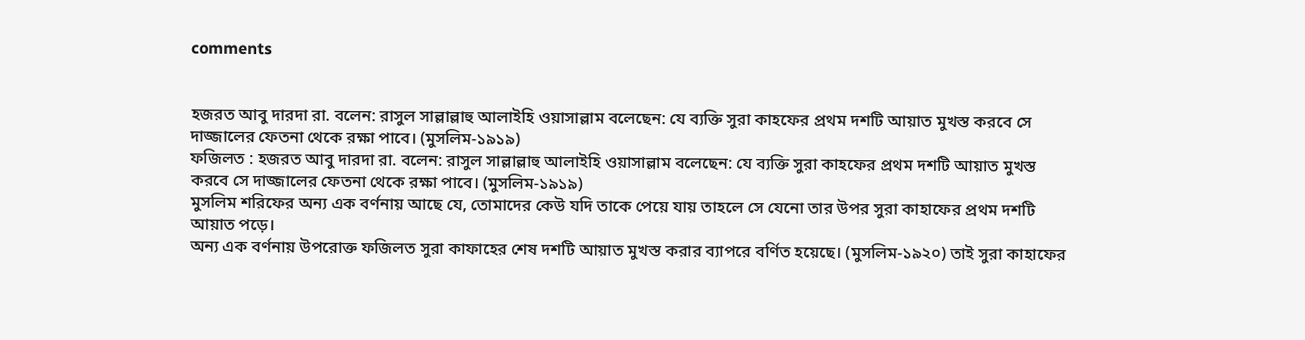comments


হজরত আবু দারদা রা. বলেন: রাসুল সাল্লাল্লাহু আলাইহি ওয়াসাল্লাম বলেছেন: যে ব্যক্তি সুরা কাহফের প্রথম দশটি আয়াত মুখস্ত করবে সে দাজ্জালের ফেতনা থেকে রক্ষা পাবে। (মুসলিম-১৯১৯)
ফজিলত : হজরত আবু দারদা রা. বলেন: রাসুল সাল্লাল্লাহু আলাইহি ওয়াসাল্লাম বলেছেন: যে ব্যক্তি সুরা কাহফের প্রথম দশটি আয়াত মুখস্ত করবে সে দাজ্জালের ফেতনা থেকে রক্ষা পাবে। (মুসলিম-১৯১৯)
মুসলিম শরিফের অন্য এক বর্ণনায় আছে যে, তোমাদের কেউ যদি তাকে পেয়ে যায় তাহলে সে যেনো তার উপর সুরা কাহাফের প্রথম দশটি আয়াত পড়ে।
অন্য এক বর্ণনায় উপরোক্ত ফজিলত সুরা কাফাহের শেষ দশটি আয়াত মুখস্ত করার ব্যাপরে বর্ণিত হয়েছে। (মুসলিম-১৯২০) তাই সুরা কাহাফের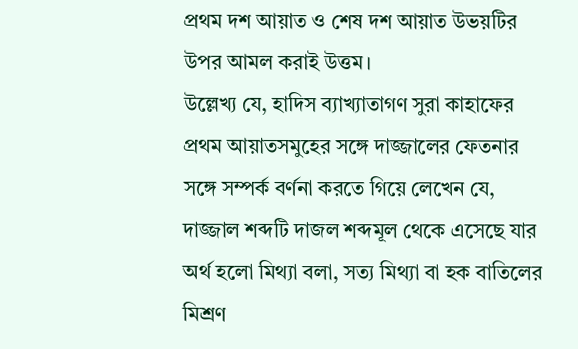প্রথম দশ আয়াত ও শেষ দশ আয়াত উভয়টির উপর আমল করাই উত্তম।
উল্লেখ্য যে, হাদিস ব্যাখ্যাতাগণ সুরা কাহাফের প্রথম আয়াতসমুহের সঙ্গে দাজ্জালের ফেতনার সঙ্গে সম্পর্ক বর্ণনা করতে গিয়ে লেখেন যে, দাজ্জাল শব্দটি দাজল শব্দমূল থেকে এসেছে যার অর্থ হলো মিথ্যা বলা, সত্য মিথ্যা বা হক বাতিলের মিশ্রণ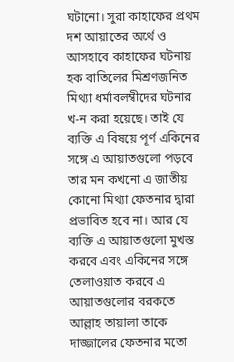ঘটানো। সুরা কাহাফের প্রথম দশ আয়াতের অর্থে ও আসহাবে কাহাফের ঘটনায় হক বাতিলের মিশ্রণজনিত মিথ্যা ধর্মাবলম্বীদের ঘটনার খ-ন করা হয়েছে। তাই যে ব্যক্তি এ বিষয়ে পূর্ণ একিনের সঙ্গে এ আয়াতগুলো পড়বে তার মন কখনো এ জাতীয় কোনো মিথ্যা ফেতনার দ্বারা প্রভাবিত হবে না। আর যে ব্যক্তি এ আয়াতগুলো মুখস্ত করবে এবং একিনের সঙ্গে তেলাওয়াত করবে এ আয়াতগুলোর বরকতে আল্লাহ তায়ালা তাকে দাজ্জালের ফেতনার মতো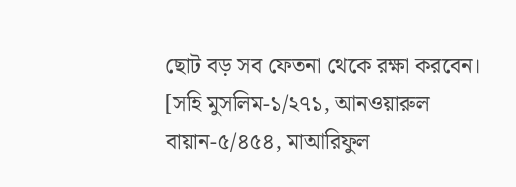ছোট বড় সব ফেতনা থেকে রক্ষা করবেন। [সহি মুসলিম-১/২৭১, আনওয়ারুল বায়ান-৫/৪৫৪, মাআরিফুল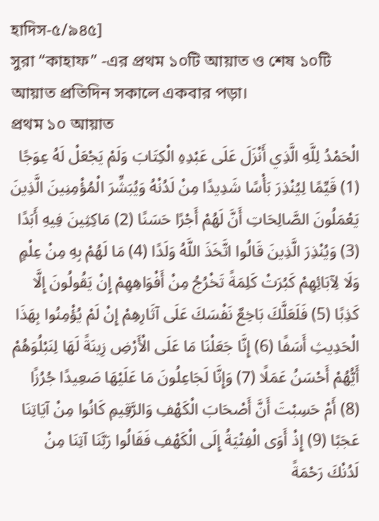হাদিস-৫/৯৪৫]
সুরা “কাহাফ” -এর প্রথম ১০টি আয়াত ও শেষ ১০টি আয়াত প্রতিদিন সকালে একবার পড়া।
প্রথম ১০ আয়াত
الْحَمْدُ لِلَّهِ الَّذِي أَنْزَلَ عَلَى عَبْدِهِ الْكِتَابَ وَلَمْ يَجْعَلْ لَهُ عِوَجًا (1) قَيِّمًا لِيُنْذِرَ بَأْسًا شَدِيدًا مِنْ لَدُنْهُ وَيُبَشِّرَ الْمُؤْمِنِينَ الَّذِينَ يَعْمَلُونَ الصَّالِحَاتِ أَنَّ لَهُمْ أَجْرًا حَسَنًا (2) مَاكِثِينَ فِيهِ أَبَدًا (3) وَيُنْذِرَ الَّذِينَ قَالُوا اتَّخَذَ اللَّهُ وَلَدًا (4) مَا لَهُمْ بِهِ مِنْ عِلْمٍ وَلَا لِآبَائِهِمْ كَبُرَتْ كَلِمَةً تَخْرُجُ مِنْ أَفْوَاهِهِمْ إِنْ يَقُولُونَ إِلَّا كَذِبًا (5) فَلَعَلَّكَ بَاخِعٌ نَفْسَكَ عَلَى آثَارِهِمْ إِنْ لَمْ يُؤْمِنُوا بِهَذَا الْحَدِيثِ أَسَفًا (6) إِنَّا جَعَلْنَا مَا عَلَى الْأَرْضِ زِينَةً لَهَا لِنَبْلُوَهُمْ أَيُّهُمْ أَحْسَنُ عَمَلًا (7) وَإِنَّا لَجَاعِلُونَ مَا عَلَيْهَا صَعِيدًا جُرُزًا (8) أَمْ حَسِبْتَ أَنَّ أَصْحَابَ الْكَهْفِ وَالرَّقِيمِ كَانُوا مِنْ آيَاتِنَا عَجَبًا (9) إِذْ أَوَى الْفِتْيَةُ إِلَى الْكَهْفِ فَقَالُوا رَبَّنَا آتِنَا مِنْ لَدُنْكَ رَحْمَةً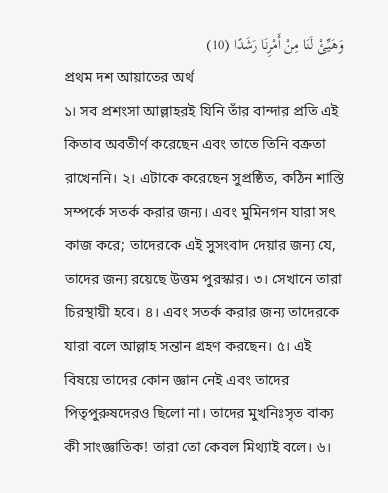وَهَيِّئْ لَنَا مِنْ أَمْرِنَا رَشَدًا (10)
প্রথম দশ আয়াতের অর্থ
১। সব প্রশংসা আল্লাহরই যিনি তাঁর বান্দার প্রতি এই কিতাব অবতীর্ণ করেছেন এবং তাতে তিনি বক্রতা রাখেননি। ২। এটাকে করেছেন সুপ্রষ্ঠিত, কঠিন শাস্তি সম্পর্কে সতর্ক করার জন্য। এবং মুমিনগন যারা সৎ কাজ করে; তাদেরকে এই সুসংবাদ দেয়ার জন্য যে, তাদের জন্য রয়েছে উত্তম পুরস্কার। ৩। সেখানে তারা চিরস্থায়ী হবে। ৪। এবং সতর্ক করার জন্য তাদেরকে যারা বলে আল্লাহ সন্তান গ্রহণ করছেন। ৫। এই বিষয়ে তাদের কোন জ্ঞান নেই এবং তাদের পিতৃপুরুষদেরও ছিলো না। তাদের মুখনিঃসৃত বাক্য কী সাংজ্ঞাতিক! তারা তো কেবল মিথ্যাই বলে। ৬।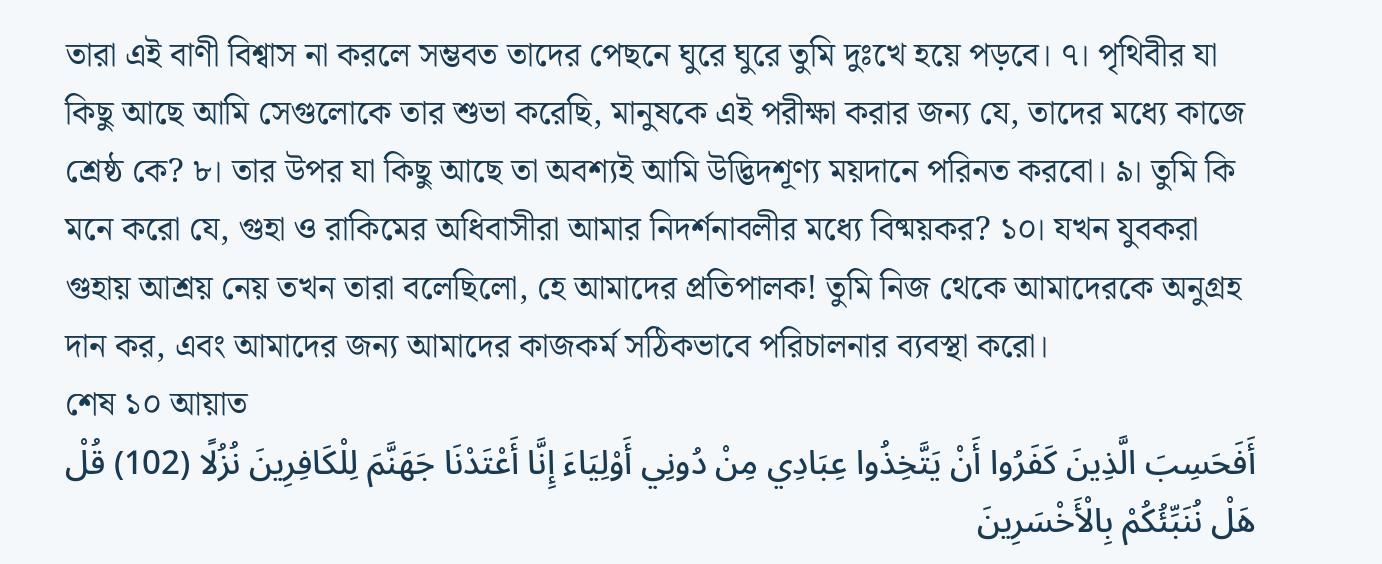তারা এই বাণী বিশ্বাস না করলে সম্ভবত তাদের পেছনে ঘুরে ঘুরে তুমি দুঃখে হয়ে পড়বে। ৭। পৃথিবীর যা কিছু আছে আমি সেগুলোকে তার শুভা করেছি, মানুষকে এই পরীক্ষা করার জন্য যে, তাদের মধ্যে কাজে শ্রেষ্ঠ কে? ৮। তার উপর যা কিছু আছে তা অবশ্যই আমি উদ্ভিদশূণ্য ময়দানে পরিনত করবো। ৯। তুমি কি মনে করো যে, গুহা ও রাকিমের অধিবাসীরা আমার নিদর্শনাবলীর মধ্যে বিষ্ময়কর? ১০। যখন যুবকরা গুহায় আশ্রয় নেয় তখন তারা বলেছিলো, হে আমাদের প্রতিপালক! তুমি নিজ থেকে আমাদেরকে অনুগ্রহ দান কর, এবং আমাদের জন্য আমাদের কাজকর্ম সঠিকভাবে পরিচালনার ব্যবস্থা করো।
শেষ ১০ আয়াত
أَفَحَسِبَ الَّذِينَ كَفَرُوا أَنْ يَتَّخِذُوا عِبَادِي مِنْ دُونِي أَوْلِيَاءَ إِنَّا أَعْتَدْنَا جَهَنَّمَ لِلْكَافِرِينَ نُزُلًا (102) قُلْ هَلْ نُنَبِّئُكُمْ بِالْأَخْسَرِينَ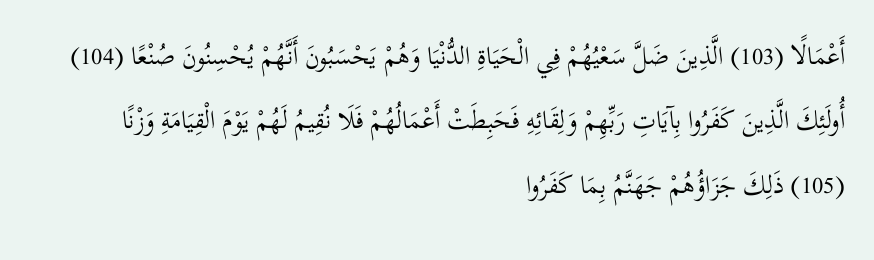أَعْمَالًا (103) الَّذِينَ ضَلَّ سَعْيُهُمْ فِي الْحَيَاةِ الدُّنْيَا وَهُمْ يَحْسَبُونَ أَنَّهُمْ يُحْسِنُونَ صُنْعًا (104) أُولَئِكَ الَّذِينَ كَفَرُوا بِآيَاتِ رَبِّهِمْ وَلِقَائِهِ فَحَبِطَتْ أَعْمَالُهُمْ فَلَا نُقِيمُ لَهُمْ يَوْمَ الْقِيَامَةِ وَزْنًا (105) ذَلِكَ جَزَاؤُهُمْ جَهَنَّمُ بِمَا كَفَرُوا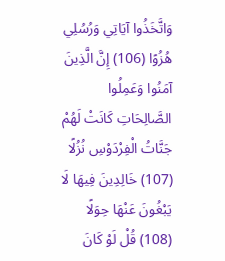وَاتَّخَذُوا آيَاتِي وَرُسُلِي هُزُوًا (106) إِنَّ الَّذِينَ آمَنُوا وَعَمِلُوا الصَّالِحَاتِ كَانَتْ لَهُمْ جَنَّاتُ الْفِرْدَوْسِ نُزُلًا (107) خَالِدِينَ فِيهَا لَا يَبْغُونَ عَنْهَا حِوَلًا (108) قُلْ لَوْ كَانَ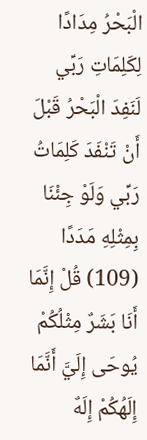الْبَحْرُ مِدَادًا لِكَلِمَاتِ رَبِّي لَنَفِدَ الْبَحْرُ قَبْلَ أَنْ تَنْفَدَ كَلِمَاتُ رَبِّي وَلَوْ جِئْنَا بِمِثْلِهِ مَدَدًا (109) قُلْ إِنَّمَا أَنَا بَشَرٌ مِثْلُكُمْ يُوحَى إِلَيَّ أَنَّمَا إِلَهُكُمْ إِلَهٌ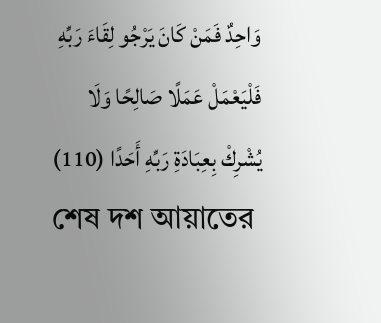وَاحِدٌ فَمَنْ كَانَ يَرْجُو لِقَاءَ رَبِّهِ فَلْيَعْمَلْ عَمَلًا صَالِحًا وَلَا يُشْرِكْ بِعِبَادَةِ رَبِّهِ أَحَدًا (110)
শেষ দশ আয়াতের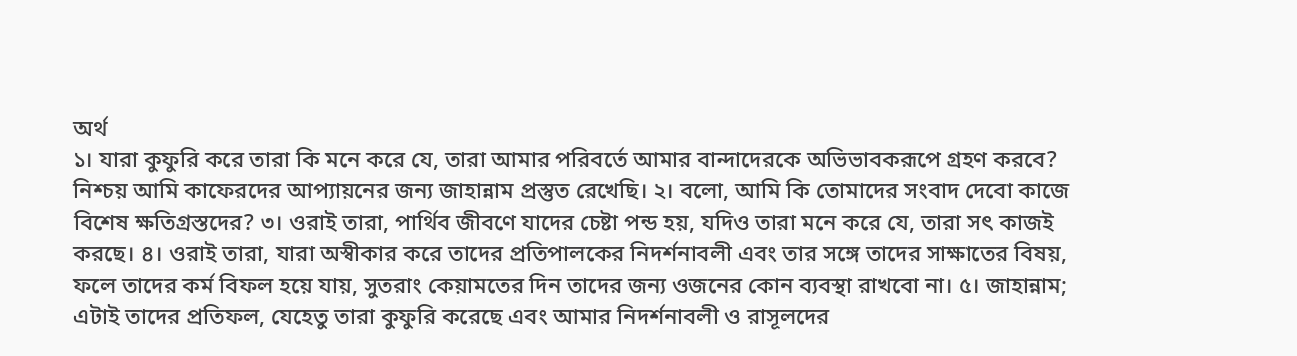অর্থ
১। যারা কুফুরি করে তারা কি মনে করে যে, তারা আমার পরিবর্তে আমার বান্দাদেরকে অভিভাবকরূপে গ্রহণ করবে? নিশ্চয় আমি কাফেরদের আপ্যায়নের জন্য জাহান্নাম প্রস্তুত রেখেছি। ২। বলো, আমি কি তোমাদের সংবাদ দেবো কাজে বিশেষ ক্ষতিগ্রস্তদের? ৩। ওরাই তারা, পার্থিব জীবণে যাদের চেষ্টা পন্ড হয়, যদিও তারা মনে করে যে, তারা সৎ কাজই করছে। ৪। ওরাই তারা, যারা অস্বীকার করে তাদের প্রতিপালকের নিদর্শনাবলী এবং তার সঙ্গে তাদের সাক্ষাতের বিষয়, ফলে তাদের কর্ম বিফল হয়ে যায়, সুতরাং কেয়ামতের দিন তাদের জন্য ওজনের কোন ব্যবস্থা রাখবো না। ৫। জাহান্নাম; এটাই তাদের প্রতিফল, যেহেতু তারা কুফুরি করেছে এবং আমার নিদর্শনাবলী ও রাসূলদের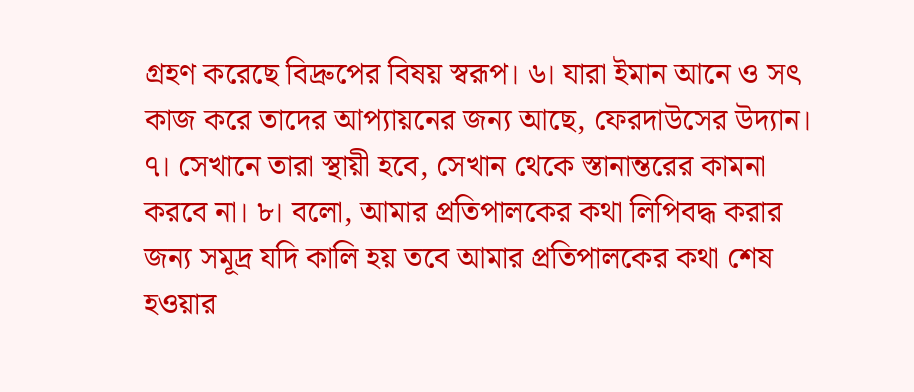গ্রহণ করেছে বিদ্রুপের বিষয় স্বরূপ। ৬। যারা ইমান আনে ও সৎ কাজ করে তাদের আপ্যায়নের জন্য আছে, ফেরদাউসের উদ্যান। ৭। সেখানে তারা স্থায়ী হবে, সেখান থেকে স্তানান্তরের কামনা করবে না। ৮। বলো, আমার প্রতিপালকের কথা লিপিবদ্ধ করার জন্য সমূদ্র যদি কালি হয় তবে আমার প্রতিপালকের কথা শেষ হওয়ার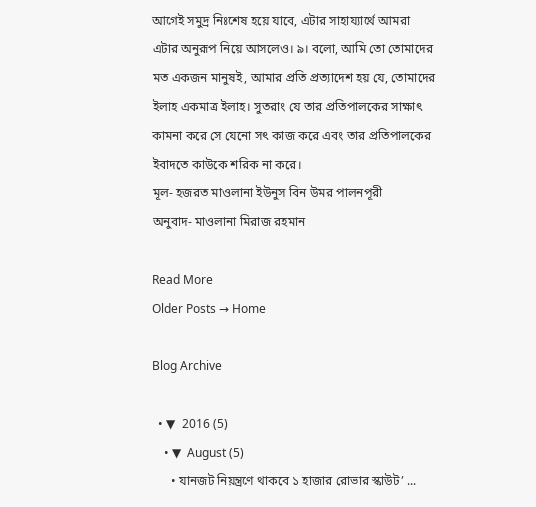আগেই সমুদ্র নিঃশেষ হয়ে যাবে, এটার সাহায্যার্থে আমরা এটার অনুরূপ নিয়ে আসলেও। ৯। বলো, আমি তো তোমাদের মত একজন মানুষই, আমার প্রতি প্রত্যাদেশ হয় যে, তোমাদের ইলাহ একমাত্র ইলাহ। সুতরাং যে তার প্রতিপালকের সাক্ষাৎ কামনা করে সে যেনো সৎ কাজ করে এবং তার প্রতিপালকের ইবাদতে কাউকে শরিক না করে।
মূল- হজরত মাওলানা ইউনুস বিন উমর পালনপূরী
অনুবাদ- মাওলানা মিরাজ রহমান

Read More
Older Posts → Home

Blog Archive

  • ▼  2016 (5)
    • ▼  August (5)
      • যানজট নিয়ন্ত্রণে থাকবে ১ হাজার রোভার স্কাউট’ ...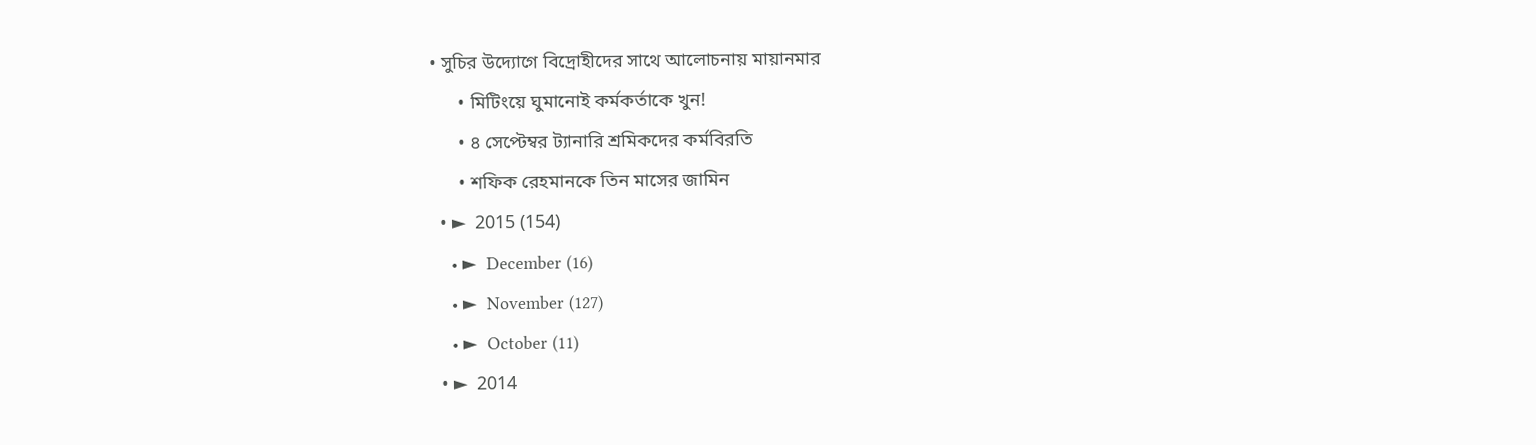• সুচির উদ্যোগে বিদ্রোহীদের সাথে আলোচনায় মায়ানমার
      • মিটিংয়ে ঘুমানোই কর্মকর্তাকে খুন!
      • ৪ সেপ্টেম্বর ট্যানারি শ্রমিকদের কর্মবিরতি
      • শফিক রেহমানকে তিন মাসের জামিন
  • ►  2015 (154)
    • ►  December (16)
    • ►  November (127)
    • ►  October (11)
  • ►  2014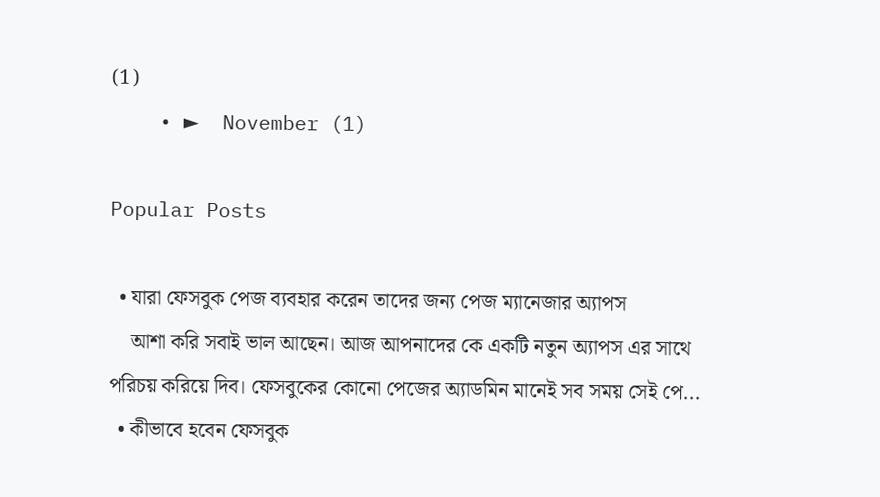(1)
    • ►  November (1)

Popular Posts

  • যারা ফেসবুক পেজ ব্যবহার করেন তাদের জন্য পেজ ম্যানেজার অ্যাপস
    আশা করি সবাই ভাল আছেন। আজ আপনাদের কে একটি নতুন অ্যাপস এর সাথে পরিচয় করিয়ে দিব। ফেসবুকের কোনো পেজের অ্যাডমিন মানেই সব সময় সেই পে...
  • কীভাবে হবেন ফেসবুক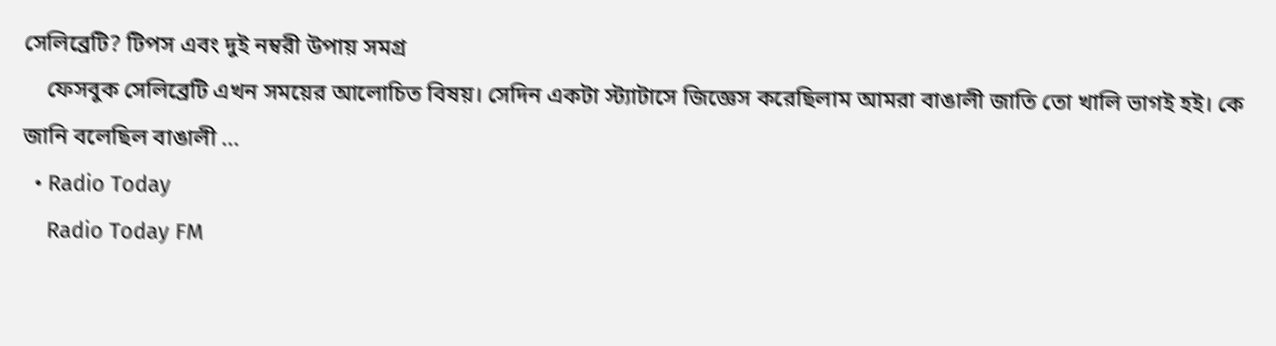সেলিব্রেটি? টিপস এবং দুই নম্বরী উপায় সমগ্র
    ফেসবুক সেলিব্রেটি এখন সময়ের আলোচিত বিষয়। সেদিন একটা স্ট্যাটাসে জিজ্ঞেস করেছিলাম আমরা বাঙালী জাতি তো খালি ভাগই হই। কে জানি বলেছিল বাঙালী ...
  • Radio Today
    Radio Today FM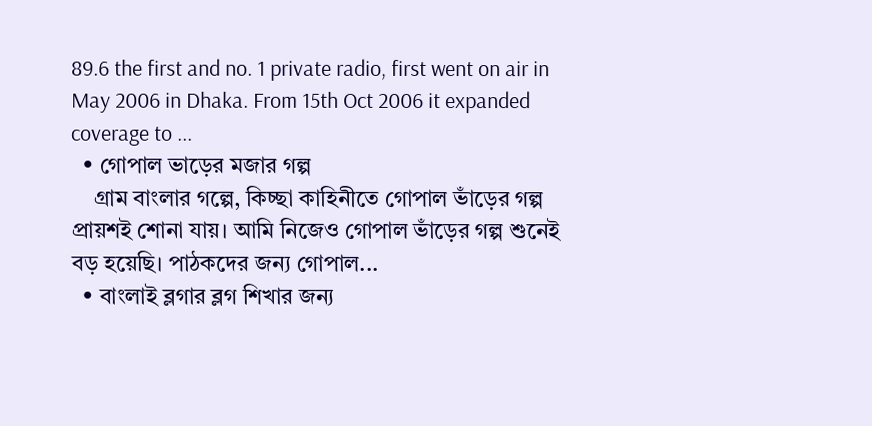89.6 the first and no. 1 private radio, first went on air in May 2006 in Dhaka. From 15th Oct 2006 it expanded coverage to ...
  • গোপাল ভাড়ের মজার গল্প
    গ্রাম বাংলার গল্পে, কিচ্ছা কাহিনীতে গোপাল ভাঁড়ের গল্প প্রায়শই শোনা যায়। আমি নিজেও গোপাল ভাঁড়ের গল্প শুনেই বড় হয়েছি। পাঠকদের জন্য গোপাল...
  • বাংলাই ব্লগার ব্লগ শিখার জন্য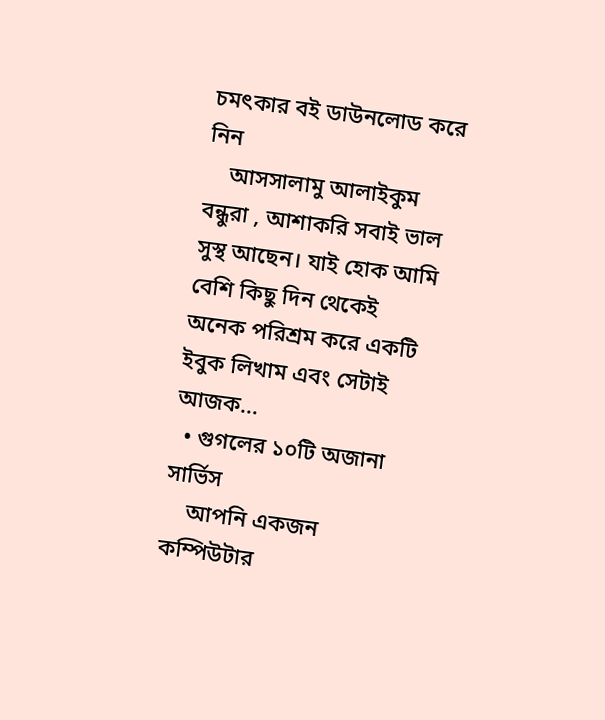চমৎকার বই ডাউনলোড করে নিন
    আসসালামু আলাইকুম বন্ধুরা , আশাকরি সবাই ভাল সুস্থ আছেন। যাই হোক আমি বেশি কিছু দিন থেকেই অনেক পরিশ্রম করে একটি ইবুক লিখাম এবং সেটাই আজক...
  • গুগলের ১০টি অজানা সার্ভিস
    আপনি একজন কম্পিউটার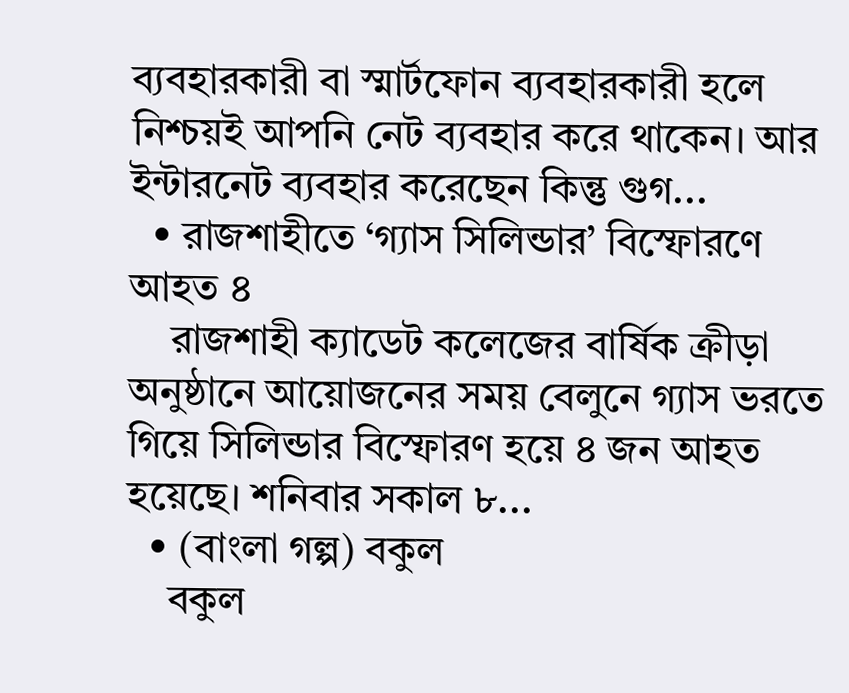ব্যবহারকারী বা স্মার্টফোন ব্যবহারকারী হলে নিশ্চয়ই আপনি নেট ব্যবহার করে থাকেন। আর ইন্টারনেট ব্যবহার করেছেন কিন্তু গুগ...
  • রাজশাহীতে ‘গ্যাস সিলিন্ডার’ বিস্ফোরণে আহত ৪
    রাজশাহী ক্যাডেট কলেজের বার্ষিক ক্রীড়া অনুষ্ঠানে আয়োজনের সময় বেলুনে গ্যাস ভরতে গিয়ে সিলিন্ডার বিস্ফোরণ হয়ে ৪ জন আহত হয়েছে। শনিবার সকাল ৮...
  • (বাংলা গল্প) বকুল
    বকুল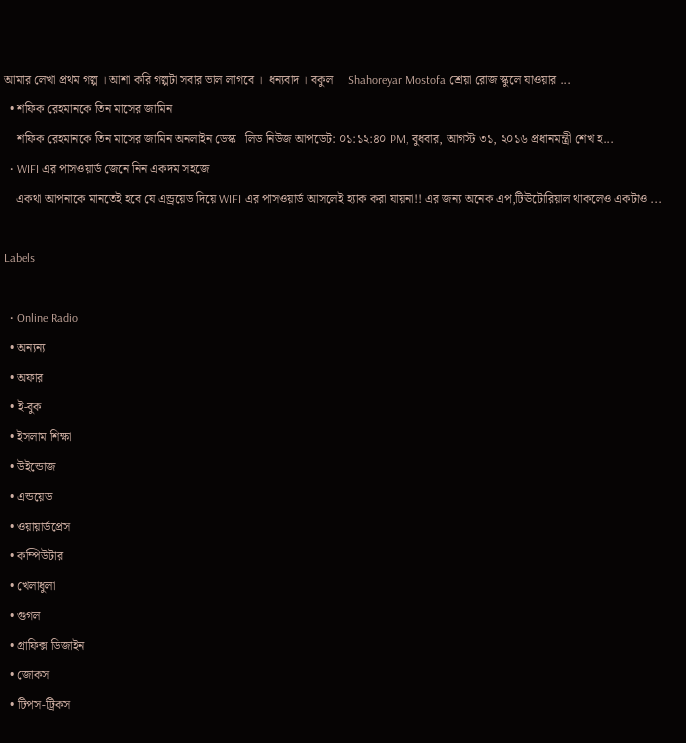আমার লেখা প্রথম গল্প । আশা করি গল্পটা সবার ভাল লাগবে ।  ধন্যবাদ । বকুল     Shahoreyar Mostofa শ্রেয়া রোজ স্কুলে যাওয়ার ...
  • শফিক রেহমানকে তিন মাসের জামিন
    শফিক রেহমানকে তিন মাসের জামিন অনলাইন ডেস্ক   লিড নিউজ আপডেট: ০১:১২:৪০ PM, বুধবার, আগস্ট ৩১, ২০১৬ প্রধানমন্ত্রী শেখ হ...
  • WIFI এর পাসওয়ার্ড জেনে নিন একদম সহজে
    একথা আপনাকে মানতেই হবে যে এন্ড্রয়েড দিয়ে WIFI এর পাসওয়ার্ড আসলেই হ্যাক করা যায়না!! এর জন্য অনেক এপ,টিঊটোরিয়াল থাকলেও একটাও ...

Labels

  • Online Radio
  • অন্যন্য
  • অফার
  • ই-বুক
  • ইসলাম শিক্ষা
  • উইন্ডোজ
  • এন্ডয়েড
  • ওয়ায়ার্ডপ্রেস
  • কম্পিউটার
  • খেলাধুলা
  • গুগল
  • গ্রাফিক্স ডিজাইন
  • জোকস
  • টিপস-ট্রিকস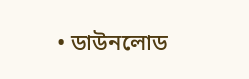• ডাউনলোড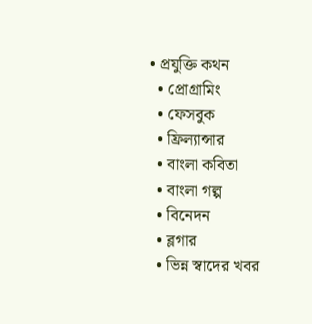• প্রযুক্তি কথন
  • প্রোগ্রামিং
  • ফেসবুক
  • ফ্রিল্যান্সার
  • বাংলা কবিতা
  • বাংলা গল্প
  • বিনেদন
  • ব্লগার
  • ভিন্ন স্বাদের খবর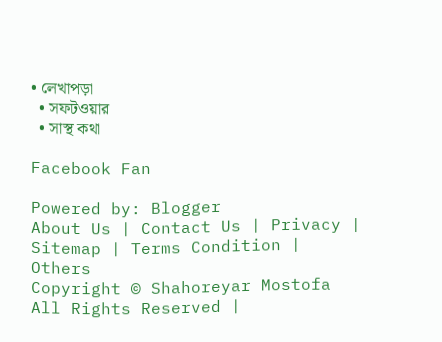• লেখাপড়া
  • সফটওয়ার
  • সাস্থ কথা

Facebook Fan

Powered by: Blogger
About Us | Contact Us | Privacy | Sitemap | Terms Condition | Others
Copyright © Shahoreyar Mostofa All Rights Reserved |